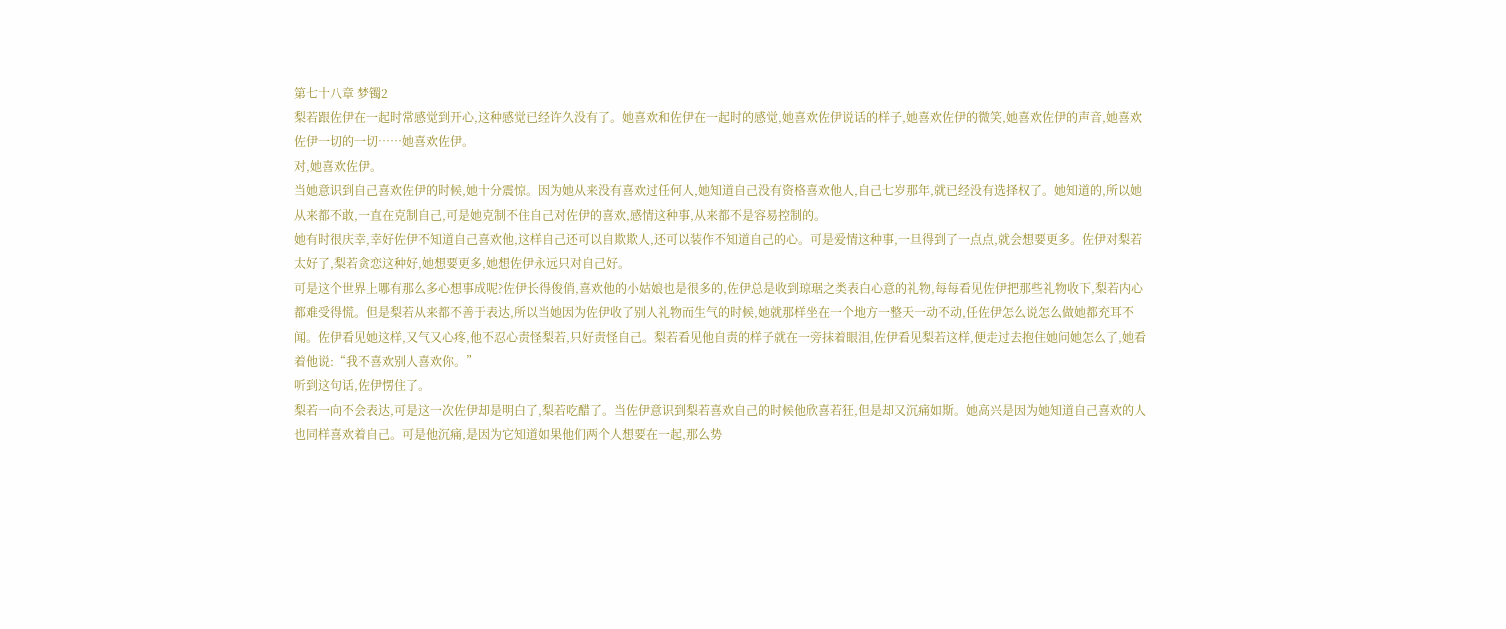第七十八章 梦镯2
梨若跟佐伊在一起时常感觉到开心,这种感觉已经许久没有了。她喜欢和佐伊在一起时的感觉,她喜欢佐伊说话的样子,她喜欢佐伊的微笑,她喜欢佐伊的声音,她喜欢佐伊一切的一切……她喜欢佐伊。
对,她喜欢佐伊。
当她意识到自己喜欢佐伊的时候,她十分震惊。因为她从来没有喜欢过任何人,她知道自己没有资格喜欢他人,自己七岁那年,就已经没有选择权了。她知道的,所以她从来都不敢,一直在克制自己,可是她克制不住自己对佐伊的喜欢,感情这种事,从来都不是容易控制的。
她有时很庆幸,幸好佐伊不知道自己喜欢他,这样自己还可以自欺欺人,还可以装作不知道自己的心。可是爱情这种事,一旦得到了一点点,就会想要更多。佐伊对梨若太好了,梨若贪恋这种好,她想要更多,她想佐伊永远只对自己好。
可是这个世界上哪有那么多心想事成呢?佐伊长得俊俏,喜欢他的小姑娘也是很多的,佐伊总是收到琼琚之类表白心意的礼物,每每看见佐伊把那些礼物收下,梨若内心都难受得慌。但是梨若从来都不善于表达,所以当她因为佐伊收了别人礼物而生气的时候,她就那样坐在一个地方一整天一动不动,任佐伊怎么说怎么做她都充耳不闻。佐伊看见她这样,又气又心疼,他不忍心责怪梨若,只好责怪自己。梨若看见他自责的样子就在一旁抹着眼泪,佐伊看见梨若这样,便走过去抱住她问她怎么了,她看着他说:“我不喜欢别人喜欢你。”
听到这句话,佐伊愣住了。
梨若一向不会表达,可是这一次佐伊却是明白了,梨若吃醋了。当佐伊意识到梨若喜欢自己的时候他欣喜若狂,但是却又沉痛如斯。她高兴是因为她知道自己喜欢的人也同样喜欢着自己。可是他沉痛,是因为它知道如果他们两个人想要在一起,那么势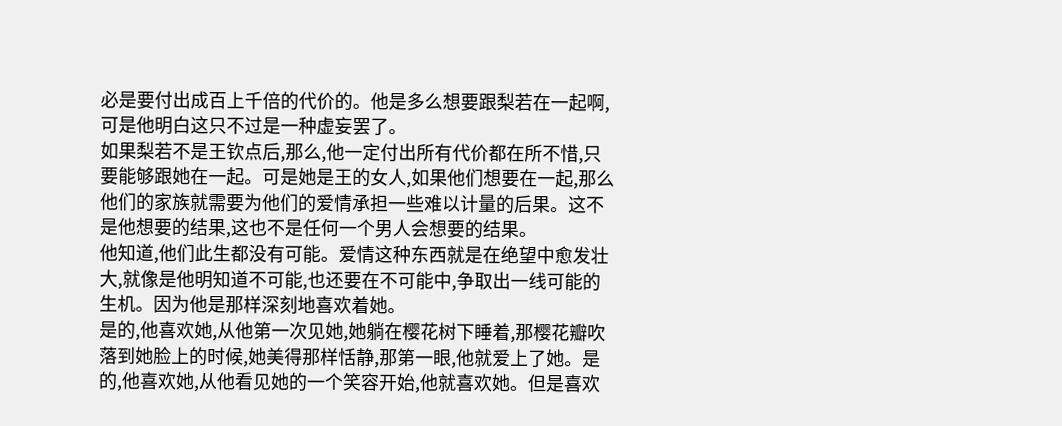必是要付出成百上千倍的代价的。他是多么想要跟梨若在一起啊,可是他明白这只不过是一种虚妄罢了。
如果梨若不是王钦点后,那么,他一定付出所有代价都在所不惜,只要能够跟她在一起。可是她是王的女人,如果他们想要在一起,那么他们的家族就需要为他们的爱情承担一些难以计量的后果。这不是他想要的结果,这也不是任何一个男人会想要的结果。
他知道,他们此生都没有可能。爱情这种东西就是在绝望中愈发壮大,就像是他明知道不可能,也还要在不可能中,争取出一线可能的生机。因为他是那样深刻地喜欢着她。
是的,他喜欢她,从他第一次见她,她躺在樱花树下睡着,那樱花瓣吹落到她脸上的时候,她美得那样恬静,那第一眼,他就爱上了她。是的,他喜欢她,从他看见她的一个笑容开始,他就喜欢她。但是喜欢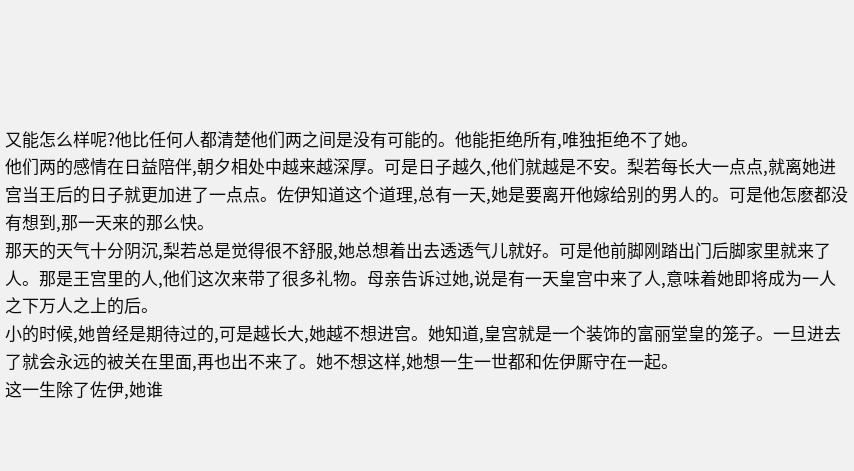又能怎么样呢?他比任何人都清楚他们两之间是没有可能的。他能拒绝所有,唯独拒绝不了她。
他们两的感情在日益陪伴,朝夕相处中越来越深厚。可是日子越久,他们就越是不安。梨若每长大一点点,就离她进宫当王后的日子就更加进了一点点。佐伊知道这个道理,总有一天,她是要离开他嫁给别的男人的。可是他怎麽都没有想到,那一天来的那么快。
那天的天气十分阴沉,梨若总是觉得很不舒服,她总想着出去透透气儿就好。可是他前脚刚踏出门后脚家里就来了人。那是王宫里的人,他们这次来带了很多礼物。母亲告诉过她,说是有一天皇宫中来了人,意味着她即将成为一人之下万人之上的后。
小的时候,她曾经是期待过的,可是越长大,她越不想进宫。她知道,皇宫就是一个装饰的富丽堂皇的笼子。一旦进去了就会永远的被关在里面,再也出不来了。她不想这样,她想一生一世都和佐伊厮守在一起。
这一生除了佐伊,她谁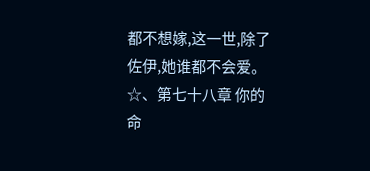都不想嫁,这一世,除了佐伊,她谁都不会爱。
☆、第七十八章 你的命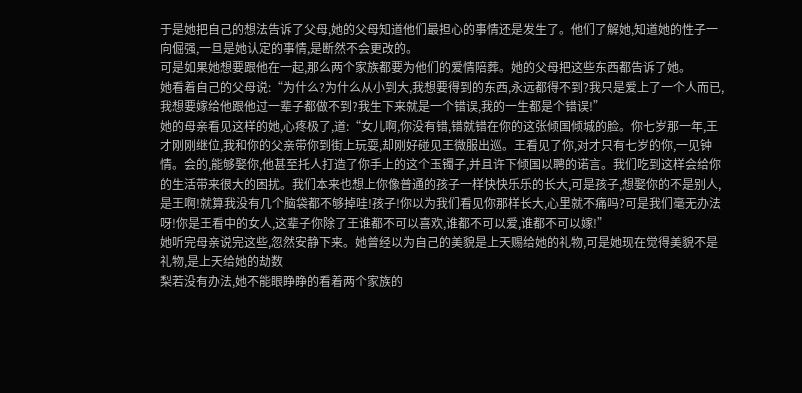于是她把自己的想法告诉了父母,她的父母知道他们最担心的事情还是发生了。他们了解她,知道她的性子一向倔强,一旦是她认定的事情,是断然不会更改的。
可是如果她想要跟他在一起,那么两个家族都要为他们的爱情陪葬。她的父母把这些东西都告诉了她。
她看着自己的父母说:“为什么?为什么从小到大,我想要得到的东西,永远都得不到?我只是爱上了一个人而已,我想要嫁给他跟他过一辈子都做不到?我生下来就是一个错误,我的一生都是个错误!”
她的母亲看见这样的她,心疼极了,道:“女儿啊,你没有错,错就错在你的这张倾国倾城的脸。你七岁那一年,王才刚刚继位,我和你的父亲带你到街上玩耍,却刚好碰见王微服出巡。王看见了你,对才只有七岁的你,一见钟情。会的,能够娶你,他甚至托人打造了你手上的这个玉镯子,并且许下倾国以聘的诺言。我们吃到这样会给你的生活带来很大的困扰。我们本来也想上你像普通的孩子一样快快乐乐的长大,可是孩子,想娶你的不是别人,是王啊!就算我没有几个脑袋都不够掉哇!孩子!你以为我们看见你那样长大,心里就不痛吗?可是我们毫无办法呀!你是王看中的女人,这辈子你除了王谁都不可以喜欢,谁都不可以爱,谁都不可以嫁!”
她听完母亲说完这些,忽然安静下来。她曾经以为自己的美貌是上天赐给她的礼物,可是她现在觉得美貌不是礼物,是上天给她的劫数
梨若没有办法,她不能眼睁睁的看着两个家族的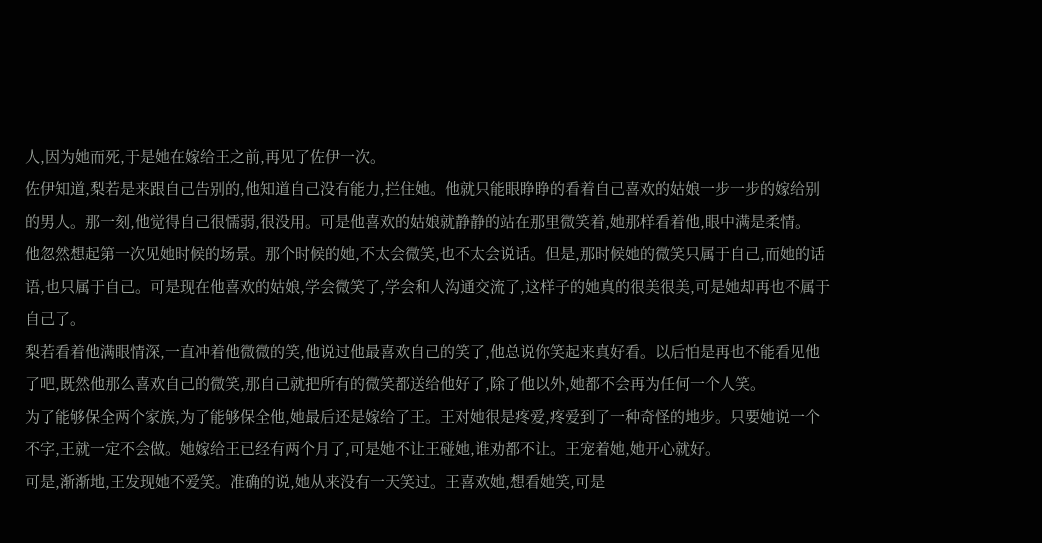人,因为她而死,于是她在嫁给王之前,再见了佐伊一次。
佐伊知道,梨若是来跟自己告别的,他知道自己没有能力,拦住她。他就只能眼睁睁的看着自己喜欢的姑娘一步一步的嫁给别的男人。那一刻,他觉得自己很懦弱,很没用。可是他喜欢的姑娘就静静的站在那里微笑着,她那样看着他,眼中满是柔情。
他忽然想起第一次见她时候的场景。那个时候的她,不太会微笑,也不太会说话。但是,那时候她的微笑只属于自己,而她的话语,也只属于自己。可是现在他喜欢的姑娘,学会微笑了,学会和人沟通交流了,这样子的她真的很美很美,可是她却再也不属于自己了。
梨若看着他满眼情深,一直冲着他微微的笑,他说过他最喜欢自己的笑了,他总说你笑起来真好看。以后怕是再也不能看见他了吧,既然他那么喜欢自己的微笑,那自己就把所有的微笑都送给他好了,除了他以外,她都不会再为任何一个人笑。
为了能够保全两个家族,为了能够保全他,她最后还是嫁给了王。王对她很是疼爱,疼爱到了一种奇怪的地步。只要她说一个不字,王就一定不会做。她嫁给王已经有两个月了,可是她不让王碰她,谁劝都不让。王宠着她,她开心就好。
可是,渐渐地,王发现她不爱笑。准确的说,她从来没有一天笑过。王喜欢她,想看她笑,可是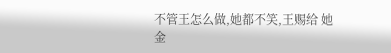不管王怎么做,她都不笑,王赐给 她金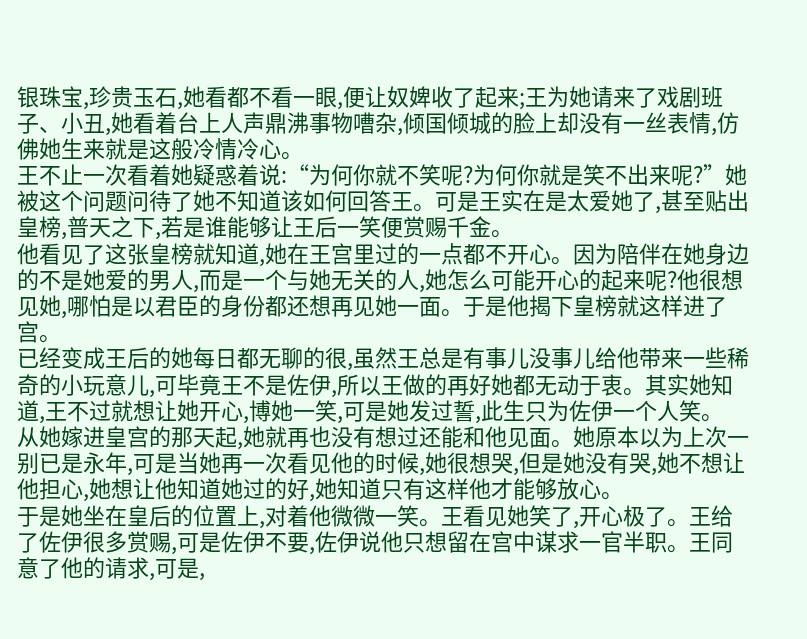银珠宝,珍贵玉石,她看都不看一眼,便让奴婢收了起来;王为她请来了戏剧班子、小丑,她看着台上人声鼎沸事物嘈杂,倾国倾城的脸上却没有一丝表情,仿佛她生来就是这般冷情冷心。
王不止一次看着她疑惑着说:“为何你就不笑呢?为何你就是笑不出来呢?”她被这个问题问待了她不知道该如何回答王。可是王实在是太爱她了,甚至贴出皇榜,普天之下,若是谁能够让王后一笑便赏赐千金。
他看见了这张皇榜就知道,她在王宫里过的一点都不开心。因为陪伴在她身边的不是她爱的男人,而是一个与她无关的人,她怎么可能开心的起来呢?他很想见她,哪怕是以君臣的身份都还想再见她一面。于是他揭下皇榜就这样进了宫。
已经变成王后的她每日都无聊的很,虽然王总是有事儿没事儿给他带来一些稀奇的小玩意儿,可毕竟王不是佐伊,所以王做的再好她都无动于衷。其实她知道,王不过就想让她开心,博她一笑,可是她发过誓,此生只为佐伊一个人笑。
从她嫁进皇宫的那天起,她就再也没有想过还能和他见面。她原本以为上次一别已是永年,可是当她再一次看见他的时候,她很想哭,但是她没有哭,她不想让他担心,她想让他知道她过的好,她知道只有这样他才能够放心。
于是她坐在皇后的位置上,对着他微微一笑。王看见她笑了,开心极了。王给了佐伊很多赏赐,可是佐伊不要,佐伊说他只想留在宫中谋求一官半职。王同意了他的请求,可是,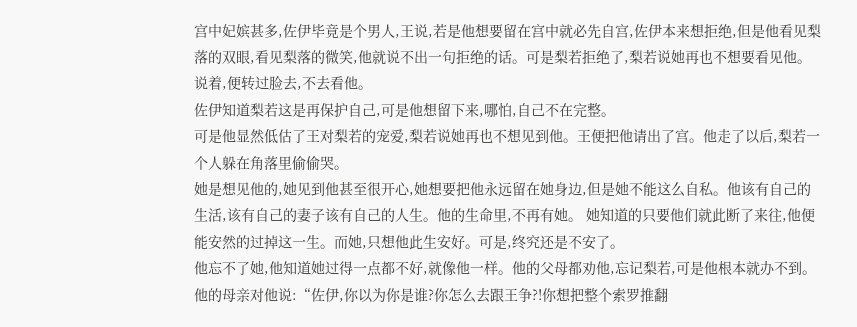宫中妃嫔甚多,佐伊毕竟是个男人,王说,若是他想要留在宫中就必先自宫,佐伊本来想拒绝,但是他看见梨落的双眼,看见梨落的微笑,他就说不出一句拒绝的话。可是梨若拒绝了,梨若说她再也不想要看见他。说着,便转过脸去,不去看他。
佐伊知道梨若这是再保护自己,可是他想留下来,哪怕,自己不在完整。
可是他显然低估了王对梨若的宠爱,梨若说她再也不想见到他。王便把他请出了宫。他走了以后,梨若一个人躲在角落里偷偷哭。
她是想见他的,她见到他甚至很开心,她想要把他永远留在她身边,但是她不能这么自私。他该有自己的生活,该有自己的妻子该有自己的人生。他的生命里,不再有她。 她知道的只要他们就此断了来往,他便能安然的过掉这一生。而她,只想他此生安好。可是,终究还是不安了。
他忘不了她,他知道她过得一点都不好,就像他一样。他的父母都劝他,忘记梨若,可是他根本就办不到。他的母亲对他说:“佐伊,你以为你是谁?你怎么去跟王争?!你想把整个索罗推翻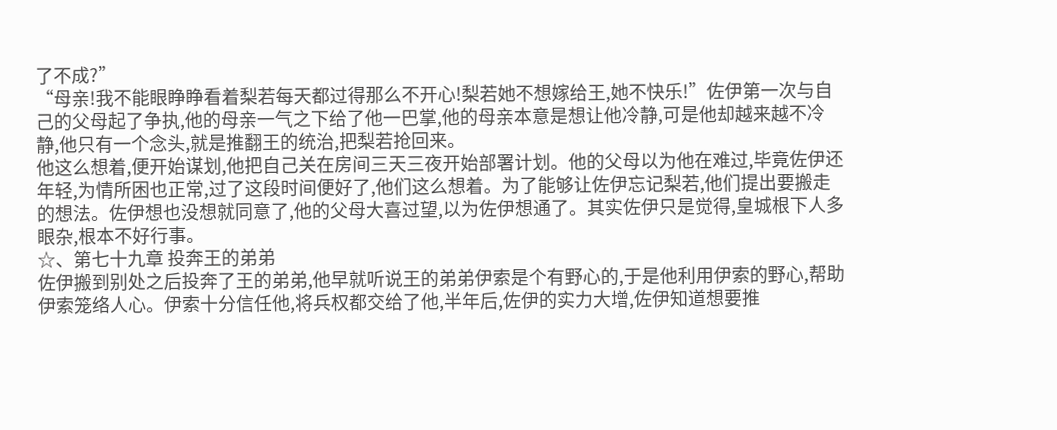了不成?”
“母亲!我不能眼睁睁看着梨若每天都过得那么不开心!梨若她不想嫁给王,她不快乐!”佐伊第一次与自己的父母起了争执,他的母亲一气之下给了他一巴掌,他的母亲本意是想让他冷静,可是他却越来越不冷静,他只有一个念头,就是推翻王的统治,把梨若抢回来。
他这么想着,便开始谋划,他把自己关在房间三天三夜开始部署计划。他的父母以为他在难过,毕竟佐伊还年轻,为情所困也正常,过了这段时间便好了,他们这么想着。为了能够让佐伊忘记梨若,他们提出要搬走的想法。佐伊想也没想就同意了,他的父母大喜过望,以为佐伊想通了。其实佐伊只是觉得,皇城根下人多眼杂,根本不好行事。
☆、第七十九章 投奔王的弟弟
佐伊搬到别处之后投奔了王的弟弟,他早就听说王的弟弟伊索是个有野心的,于是他利用伊索的野心,帮助伊索笼络人心。伊索十分信任他,将兵权都交给了他,半年后,佐伊的实力大增,佐伊知道想要推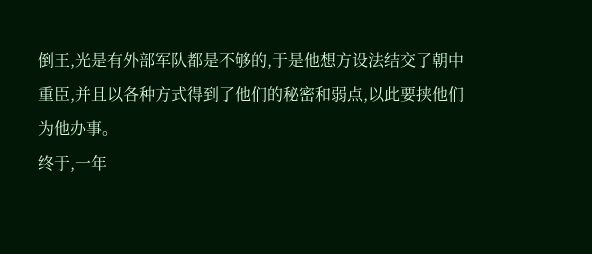倒王,光是有外部军队都是不够的,于是他想方设法结交了朝中重臣,并且以各种方式得到了他们的秘密和弱点,以此要挟他们为他办事。
终于,一年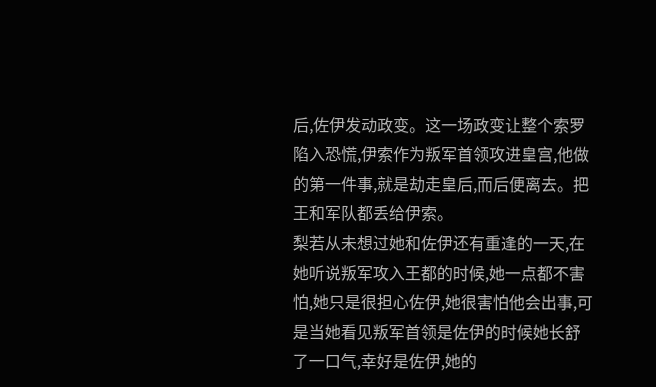后,佐伊发动政变。这一场政变让整个索罗陷入恐慌,伊索作为叛军首领攻进皇宫,他做的第一件事,就是劫走皇后,而后便离去。把王和军队都丢给伊索。
梨若从未想过她和佐伊还有重逢的一天,在她听说叛军攻入王都的时候,她一点都不害怕,她只是很担心佐伊,她很害怕他会出事,可是当她看见叛军首领是佐伊的时候她长舒了一口气,幸好是佐伊,她的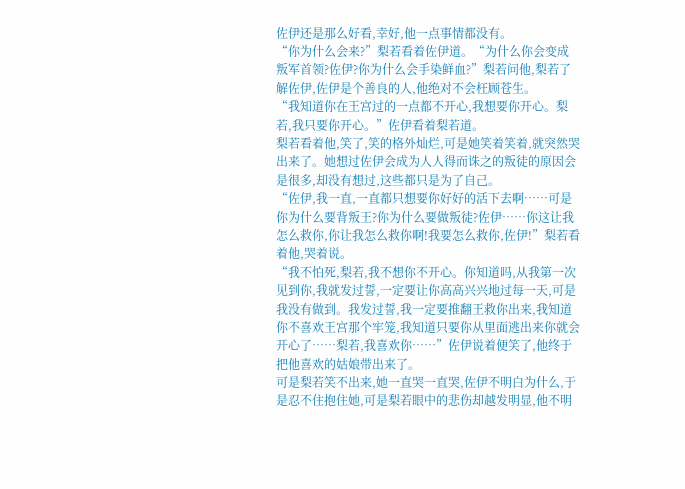佐伊还是那么好看,幸好,他一点事情都没有。
“你为什么会来?”梨若看着佐伊道。“为什么你会变成叛军首领?佐伊?你为什么会手染鲜血?”梨若问他,梨若了解佐伊,佐伊是个善良的人,他绝对不会枉顾苍生。
“我知道你在王宫过的一点都不开心,我想要你开心。梨若,我只要你开心。”佐伊看着梨若道。
梨若看着他,笑了,笑的格外灿烂,可是她笑着笑着,就突然哭出来了。她想过佐伊会成为人人得而诛之的叛徒的原因会是很多,却没有想过,这些都只是为了自己。
“佐伊,我一直,一直都只想要你好好的活下去啊……可是你为什么要背叛王?你为什么要做叛徒?佐伊……你这让我怎么救你,你让我怎么救你啊!我要怎么救你,佐伊!”梨若看着他,哭着说。
“我不怕死,梨若,我不想你不开心。你知道吗,从我第一次见到你,我就发过誓,一定要让你高高兴兴地过每一天,可是我没有做到。我发过誓,我一定要推翻王救你出来,我知道你不喜欢王宫那个牢笼,我知道只要你从里面逃出来你就会开心了……梨若,我喜欢你……”佐伊说着便笑了,他终于把他喜欢的姑娘带出来了。
可是梨若笑不出来,她一直哭一直哭,佐伊不明白为什么,于是忍不住抱住她,可是梨若眼中的悲伤却越发明显,他不明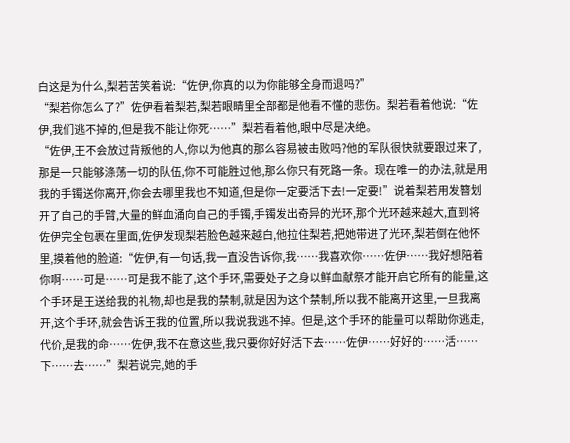白这是为什么,梨若苦笑着说:“佐伊,你真的以为你能够全身而退吗?”
“梨若你怎么了?”佐伊看着梨若,梨若眼睛里全部都是他看不懂的悲伤。梨若看着他说:“佐伊,我们逃不掉的,但是我不能让你死……”梨若看着他,眼中尽是决绝。
“佐伊,王不会放过背叛他的人,你以为他真的那么容易被击败吗?他的军队很快就要跟过来了,那是一只能够涤荡一切的队伍,你不可能胜过他,那么你只有死路一条。现在唯一的办法,就是用我的手镯送你离开,你会去哪里我也不知道,但是你一定要活下去!一定要!”说着梨若用发簪划开了自己的手臂,大量的鲜血涌向自己的手镯,手镯发出奇异的光环,那个光环越来越大,直到将佐伊完全包裹在里面,佐伊发现梨若脸色越来越白,他拉住梨若,把她带进了光环,梨若倒在他怀里,摸着他的脸道:“佐伊,有一句话,我一直没告诉你,我……我喜欢你……佐伊……我好想陪着你啊……可是……可是我不能了,这个手环,需要处子之身以鲜血献祭才能开启它所有的能量,这个手环是王送给我的礼物,却也是我的禁制,就是因为这个禁制,所以我不能离开这里,一旦我离开,这个手环,就会告诉王我的位置,所以我说我逃不掉。但是,这个手环的能量可以帮助你逃走,代价,是我的命……佐伊,我不在意这些,我只要你好好活下去……佐伊……好好的……活……下……去……”梨若说完,她的手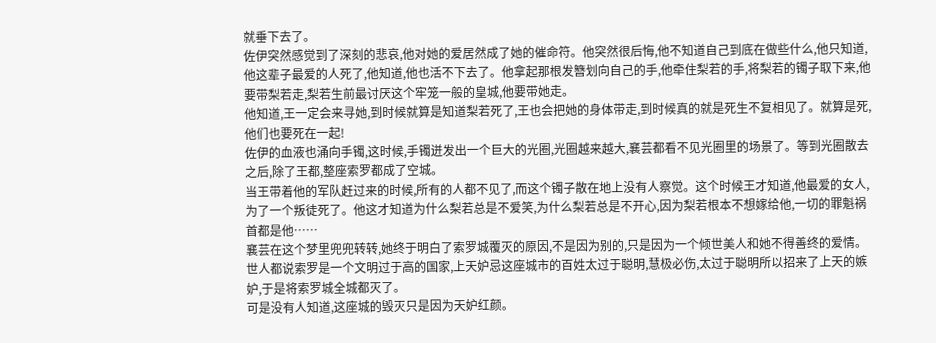就垂下去了。
佐伊突然感觉到了深刻的悲哀,他对她的爱居然成了她的催命符。他突然很后悔,他不知道自己到底在做些什么,他只知道,他这辈子最爱的人死了,他知道,他也活不下去了。他拿起那根发簪划向自己的手,他牵住梨若的手,将梨若的镯子取下来,他要带梨若走,梨若生前最讨厌这个牢笼一般的皇城,他要带她走。
他知道,王一定会来寻她,到时候就算是知道梨若死了,王也会把她的身体带走,到时候真的就是死生不复相见了。就算是死,他们也要死在一起!
佐伊的血液也涌向手镯,这时候,手镯迸发出一个巨大的光圈,光圈越来越大,襄芸都看不见光圈里的场景了。等到光圈散去之后,除了王都,整座索罗都成了空城。
当王带着他的军队赶过来的时候,所有的人都不见了,而这个镯子散在地上没有人察觉。这个时候王才知道,他最爱的女人,为了一个叛徒死了。他这才知道为什么梨若总是不爱笑,为什么梨若总是不开心,因为梨若根本不想嫁给他,一切的罪魁祸首都是他……
襄芸在这个梦里兜兜转转,她终于明白了索罗城覆灭的原因,不是因为别的,只是因为一个倾世美人和她不得善终的爱情。
世人都说索罗是一个文明过于高的国家,上天妒忌这座城市的百姓太过于聪明,慧极必伤,太过于聪明所以招来了上天的嫉妒,于是将索罗城全城都灭了。
可是没有人知道,这座城的毁灭只是因为天妒红颜。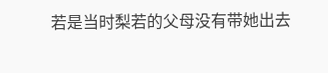若是当时梨若的父母没有带她出去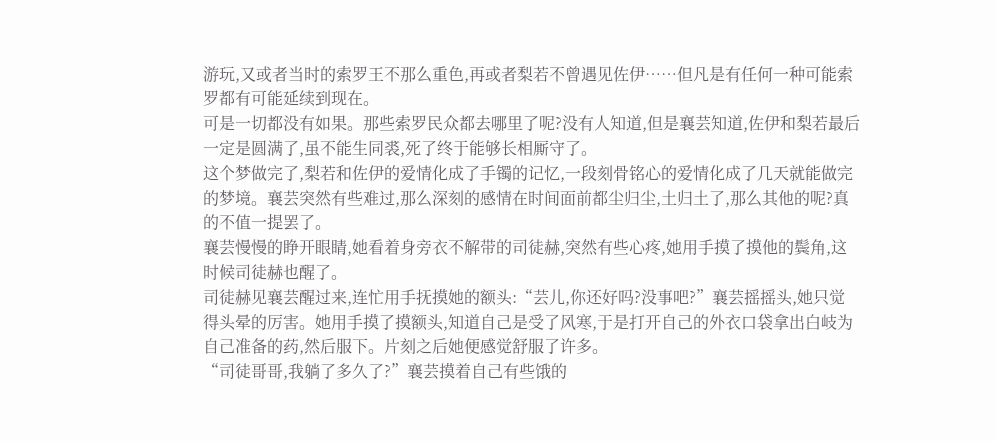游玩,又或者当时的索罗王不那么重色,再或者梨若不曾遇见佐伊……但凡是有任何一种可能索罗都有可能延续到现在。
可是一切都没有如果。那些索罗民众都去哪里了呢?没有人知道,但是襄芸知道,佐伊和梨若最后一定是圆满了,虽不能生同裘,死了终于能够长相厮守了。
这个梦做完了,梨若和佐伊的爱情化成了手镯的记忆,一段刻骨铭心的爱情化成了几天就能做完的梦境。襄芸突然有些难过,那么深刻的感情在时间面前都尘归尘,土归土了,那么其他的呢?真的不值一提罢了。
襄芸慢慢的睁开眼睛,她看着身旁衣不解带的司徒赫,突然有些心疼,她用手摸了摸他的鬓角,这时候司徒赫也醒了。
司徒赫见襄芸醒过来,连忙用手抚摸她的额头:“芸儿,你还好吗?没事吧?”襄芸摇摇头,她只觉得头晕的厉害。她用手摸了摸额头,知道自己是受了风寒,于是打开自己的外衣口袋拿出白岐为自己准备的药,然后服下。片刻之后她便感觉舒服了许多。
“司徒哥哥,我躺了多久了?”襄芸摸着自己有些饿的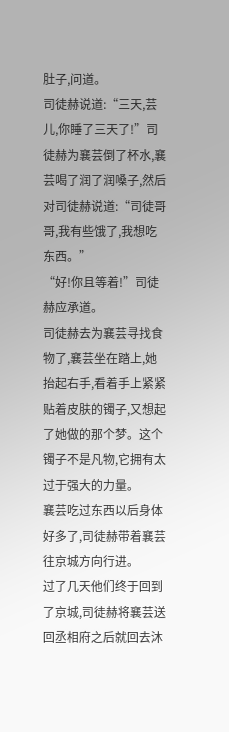肚子,问道。
司徒赫说道:“三天,芸儿,你睡了三天了!”司徒赫为襄芸倒了杯水,襄芸喝了润了润嗓子,然后对司徒赫说道:“司徒哥哥,我有些饿了,我想吃东西。”
“好!你且等着!”司徒赫应承道。
司徒赫去为襄芸寻找食物了,襄芸坐在踏上,她抬起右手,看着手上紧紧贴着皮肤的镯子,又想起了她做的那个梦。这个镯子不是凡物,它拥有太过于强大的力量。
襄芸吃过东西以后身体好多了,司徒赫带着襄芸往京城方向行进。
过了几天他们终于回到了京城,司徒赫将襄芸送回丞相府之后就回去沐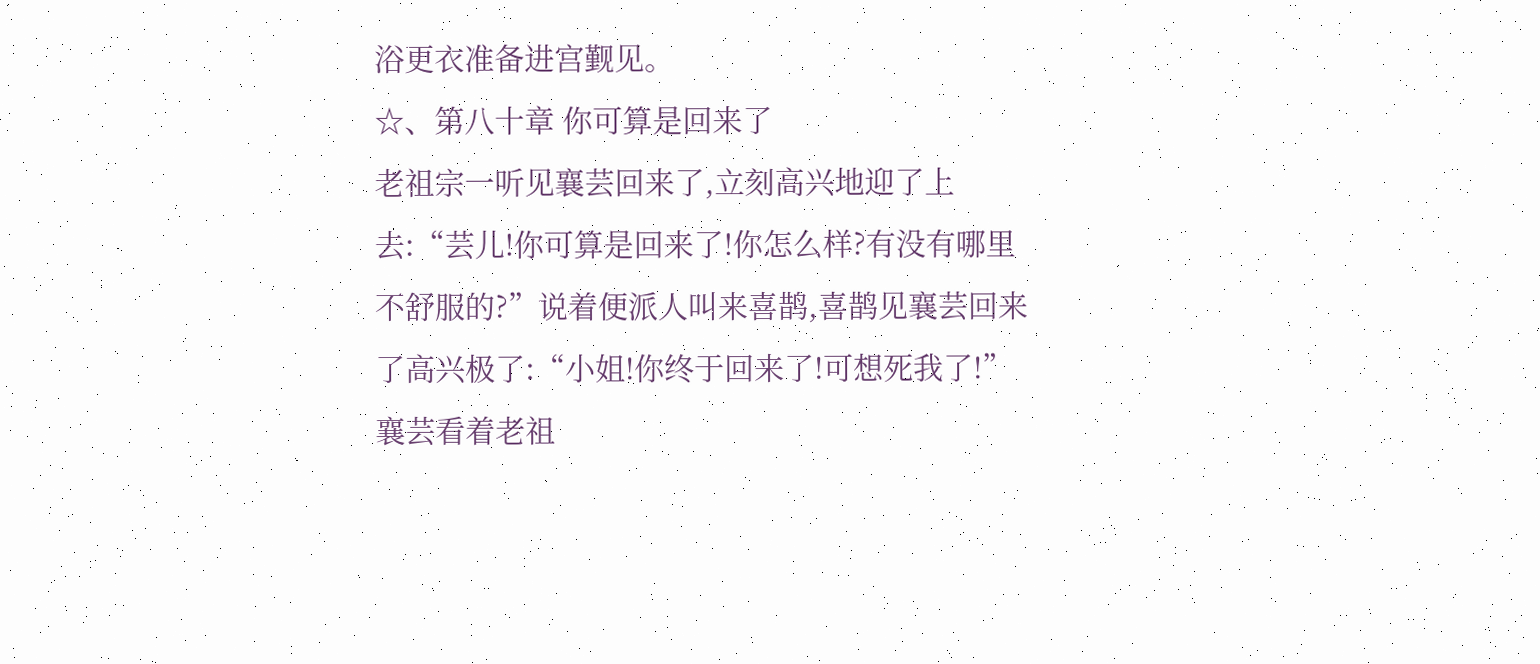浴更衣准备进宫觐见。
☆、第八十章 你可算是回来了
老祖宗一听见襄芸回来了,立刻高兴地迎了上去:“芸儿!你可算是回来了!你怎么样?有没有哪里不舒服的?”说着便派人叫来喜鹊,喜鹊见襄芸回来了高兴极了:“小姐!你终于回来了!可想死我了!”
襄芸看着老祖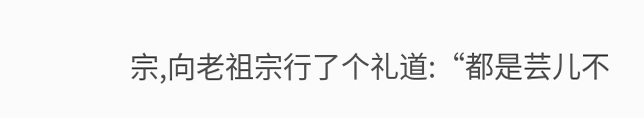宗,向老祖宗行了个礼道:“都是芸儿不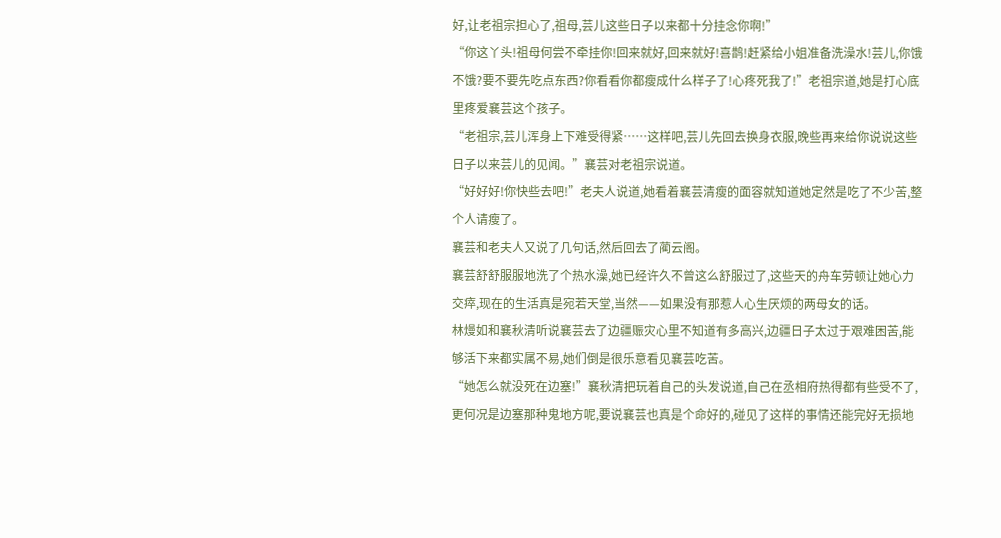好,让老祖宗担心了,祖母,芸儿这些日子以来都十分挂念你啊!”
“你这丫头!祖母何尝不牵挂你!回来就好,回来就好!喜鹊!赶紧给小姐准备洗澡水!芸儿,你饿不饿?要不要先吃点东西?你看看你都瘦成什么样子了!心疼死我了!”老祖宗道,她是打心底里疼爱襄芸这个孩子。
“老祖宗,芸儿浑身上下难受得紧……这样吧,芸儿先回去换身衣服,晚些再来给你说说这些日子以来芸儿的见闻。”襄芸对老祖宗说道。
“好好好!你快些去吧!”老夫人说道,她看着襄芸清瘦的面容就知道她定然是吃了不少苦,整个人请瘦了。
襄芸和老夫人又说了几句话,然后回去了蔺云阁。
襄芸舒舒服服地洗了个热水澡,她已经许久不曾这么舒服过了,这些天的舟车劳顿让她心力交瘁,现在的生活真是宛若天堂,当然——如果没有那惹人心生厌烦的两母女的话。
林熳如和襄秋清听说襄芸去了边疆赈灾心里不知道有多高兴,边疆日子太过于艰难困苦,能够活下来都实属不易,她们倒是很乐意看见襄芸吃苦。
“她怎么就没死在边塞!”襄秋清把玩着自己的头发说道,自己在丞相府热得都有些受不了,更何况是边塞那种鬼地方呢,要说襄芸也真是个命好的,碰见了这样的事情还能完好无损地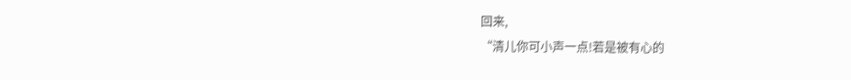回来,
“清儿你可小声一点!若是被有心的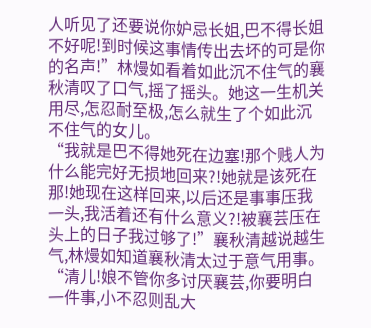人听见了还要说你妒忌长姐,巴不得长姐不好呢!到时候这事情传出去坏的可是你的名声!”林熳如看着如此沉不住气的襄秋清叹了口气,摇了摇头。她这一生机关用尽,怎忍耐至极,怎么就生了个如此沉不住气的女儿。
“我就是巴不得她死在边塞!那个贱人为什么能完好无损地回来?!她就是该死在那!她现在这样回来,以后还是事事压我一头,我活着还有什么意义?!被襄芸压在头上的日子我过够了!”襄秋清越说越生气,林熳如知道襄秋清太过于意气用事。
“清儿!娘不管你多讨厌襄芸,你要明白一件事,小不忍则乱大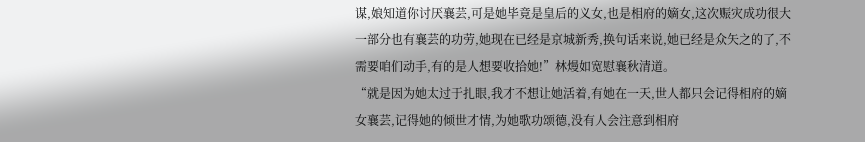谋,娘知道你讨厌襄芸,可是她毕竟是皇后的义女,也是相府的嫡女,这次赈灾成功很大一部分也有襄芸的功劳,她现在已经是京城新秀,换句话来说,她已经是众矢之的了,不需要咱们动手,有的是人想要收拾她!”林熳如宽慰襄秋清道。
“就是因为她太过于扎眼,我才不想让她活着,有她在一天,世人都只会记得相府的嫡女襄芸,记得她的倾世才情,为她歌功颂德,没有人会注意到相府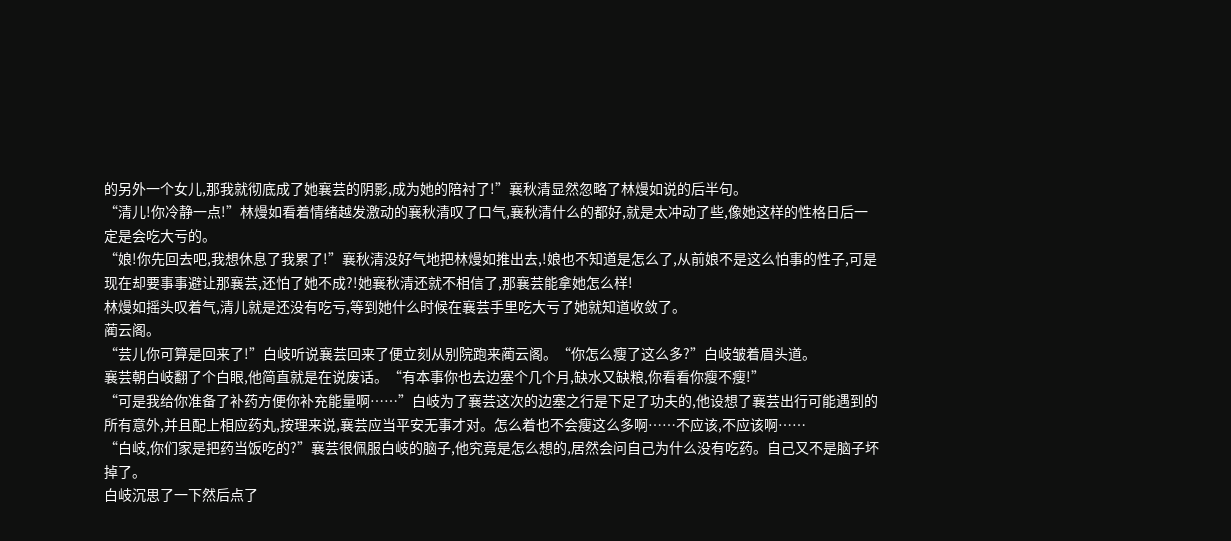的另外一个女儿,那我就彻底成了她襄芸的阴影,成为她的陪衬了!”襄秋清显然忽略了林熳如说的后半句。
“清儿!你冷静一点!”林熳如看着情绪越发激动的襄秋清叹了口气,襄秋清什么的都好,就是太冲动了些,像她这样的性格日后一定是会吃大亏的。
“娘!你先回去吧,我想休息了我累了!”襄秋清没好气地把林熳如推出去,!娘也不知道是怎么了,从前娘不是这么怕事的性子,可是现在却要事事避让那襄芸,还怕了她不成?!她襄秋清还就不相信了,那襄芸能拿她怎么样!
林熳如摇头叹着气,清儿就是还没有吃亏,等到她什么时候在襄芸手里吃大亏了她就知道收敛了。
蔺云阁。
“芸儿你可算是回来了!”白岐听说襄芸回来了便立刻从别院跑来蔺云阁。“你怎么瘦了这么多?”白岐皱着眉头道。
襄芸朝白岐翻了个白眼,他简直就是在说废话。“有本事你也去边塞个几个月,缺水又缺粮,你看看你瘦不瘦!”
“可是我给你准备了补药方便你补充能量啊……”白岐为了襄芸这次的边塞之行是下足了功夫的,他设想了襄芸出行可能遇到的所有意外,并且配上相应药丸,按理来说,襄芸应当平安无事才对。怎么着也不会瘦这么多啊……不应该,不应该啊……
“白岐,你们家是把药当饭吃的?”襄芸很佩服白岐的脑子,他究竟是怎么想的,居然会问自己为什么没有吃药。自己又不是脑子坏掉了。
白岐沉思了一下然后点了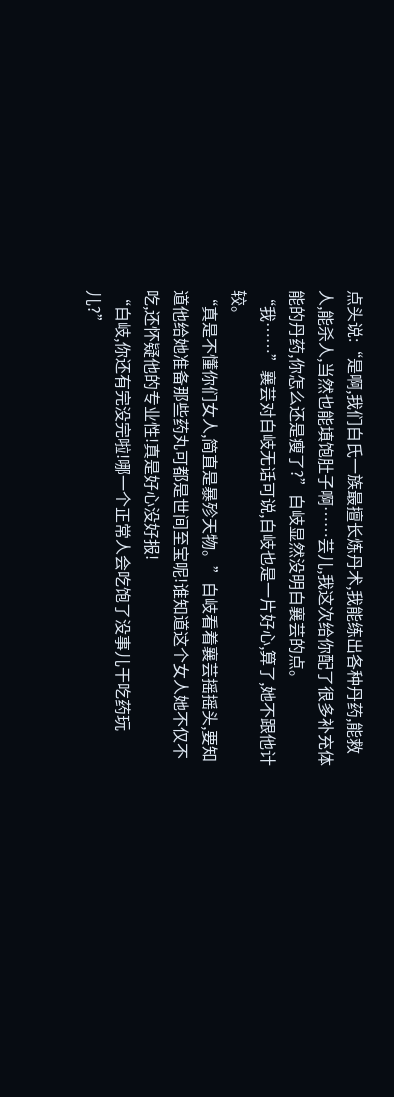点头说:“是啊,我们白氏一族最擅长炼丹术,我能练出各种丹药,能救人,能杀人,当然也能填饱肚子啊……芸儿,我这次给你配了很多补充体能的丹药,你怎么还是瘦了?”白岐显然没明白襄芸的点。
“我……”襄芸对白岐无话可说,白岐也是一片好心,算了,她不跟他计较。
“真是不懂你们女人,简直是暴殄天物。”白岐看着襄芸摇摇头,要知道他给她准备那些药丸可都是世间至宝呢!谁知道这个女人她不仅不吃,还怀疑他的专业性!真是好心没好报!
“白岐,你还有完没完啦!哪一个正常人会吃饱了没事儿干吃药玩儿?”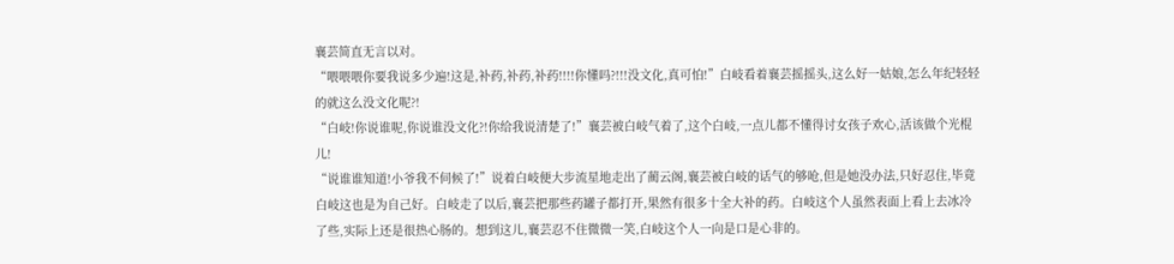襄芸简直无言以对。
“喂喂喂你要我说多少遍!这是,补药,补药,补药!!!!你懂吗?!!!没文化,真可怕!”白岐看着襄芸摇摇头,这么好一姑娘,怎么年纪轻轻的就这么没文化呢?!
“白岐!你说谁呢,你说谁没文化?!你给我说清楚了!”襄芸被白岐气着了,这个白岐,一点儿都不懂得讨女孩子欢心,活该做个光棍儿!
“说谁谁知道!小爷我不伺候了!”说着白岐便大步流星地走出了蔺云阁,襄芸被白岐的话气的够呛,但是她没办法,只好忍住,毕竟白岐这也是为自己好。白岐走了以后,襄芸把那些药罐子都打开,果然有很多十全大补的药。白岐这个人虽然表面上看上去冰冷了些,实际上还是很热心肠的。想到这儿,襄芸忍不住微微一笑,白岐这个人一向是口是心非的。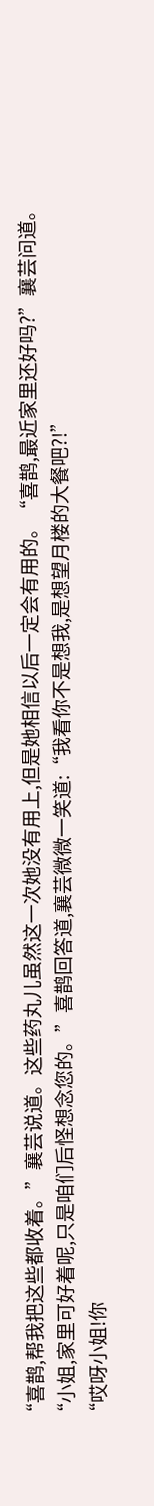“喜鹊,帮我把这些都收着。”襄芸说道。这些药丸儿虽然这一次她没有用上,但是她相信以后一定会有用的。“喜鹊,最近家里还好吗?”襄芸问道。
“小姐,家里可好着呢,只是咱们后怪想念您的。”喜鹊回答道,襄芸微微一笑道:“我看你不是想我,是想望月楼的大餐吧?!”
“哎呀小姐!你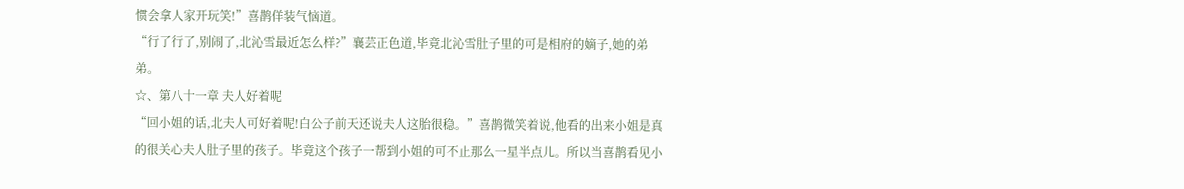惯会拿人家开玩笑!”喜鹊佯装气恼道。
“行了行了,别闹了,北沁雪最近怎么样?”襄芸正色道,毕竟北沁雪肚子里的可是相府的嫡子,她的弟弟。
☆、第八十一章 夫人好着呢
“回小姐的话,北夫人可好着呢!白公子前天还说夫人这胎很稳。”喜鹊微笑着说,他看的出来小姐是真的很关心夫人肚子里的孩子。毕竟这个孩子一帮到小姐的可不止那么一星半点儿。所以当喜鹊看见小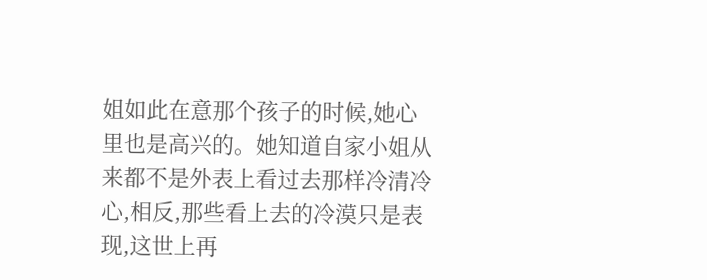姐如此在意那个孩子的时候,她心里也是高兴的。她知道自家小姐从来都不是外表上看过去那样冷清冷心,相反,那些看上去的冷漠只是表现,这世上再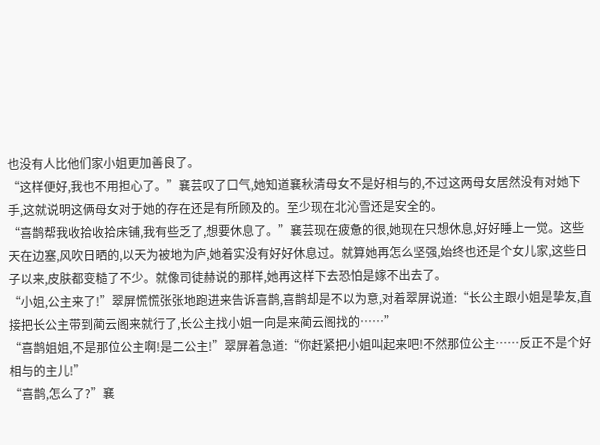也没有人比他们家小姐更加善良了。
“这样便好,我也不用担心了。”襄芸叹了口气,她知道襄秋清母女不是好相与的,不过这两母女居然没有对她下手,这就说明这俩母女对于她的存在还是有所顾及的。至少现在北沁雪还是安全的。
“喜鹊帮我收拾收拾床铺,我有些乏了,想要休息了。”襄芸现在疲惫的很,她现在只想休息,好好睡上一觉。这些天在边塞,风吹日晒的,以天为被地为庐,她着实没有好好休息过。就算她再怎么坚强,始终也还是个女儿家,这些日子以来,皮肤都变糙了不少。就像司徒赫说的那样,她再这样下去恐怕是嫁不出去了。
“小姐,公主来了!”翠屏慌慌张张地跑进来告诉喜鹊,喜鹊却是不以为意,对着翠屏说道:“长公主跟小姐是挚友,直接把长公主带到蔺云阁来就行了,长公主找小姐一向是来蔺云阁找的……”
“喜鹊姐姐,不是那位公主啊!是二公主!”翠屏着急道:“你赶紧把小姐叫起来吧!不然那位公主……反正不是个好相与的主儿!”
“喜鹊,怎么了?”襄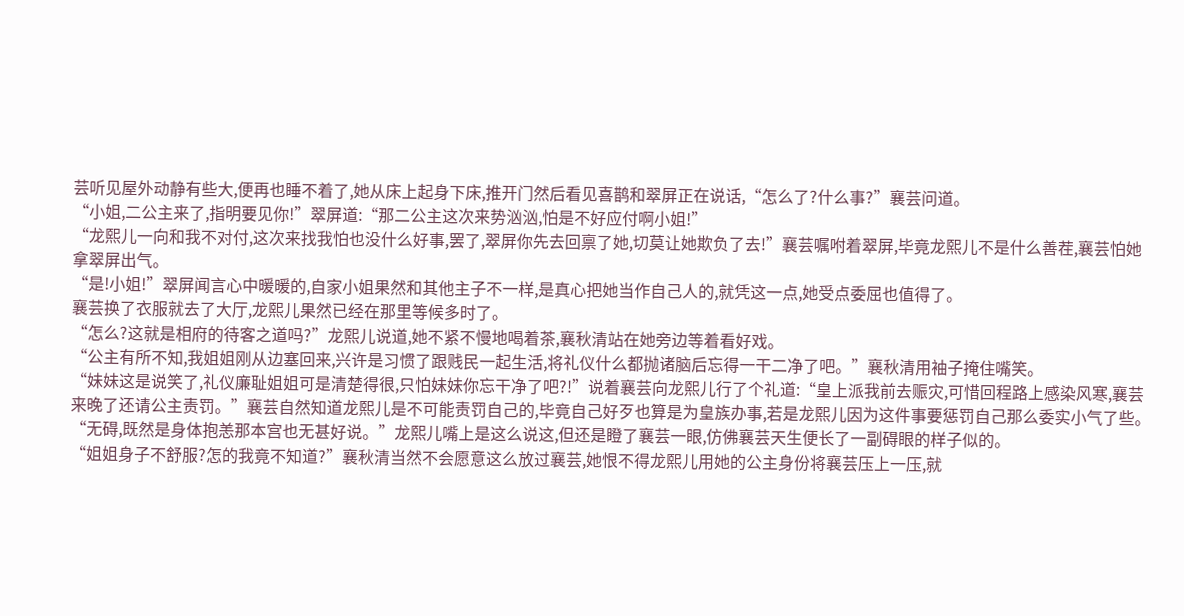芸听见屋外动静有些大,便再也睡不着了,她从床上起身下床,推开门然后看见喜鹊和翠屏正在说话,“怎么了?什么事?”襄芸问道。
“小姐,二公主来了,指明要见你!”翠屏道:“那二公主这次来势汹汹,怕是不好应付啊小姐!”
“龙熙儿一向和我不对付,这次来找我怕也没什么好事,罢了,翠屏你先去回禀了她,切莫让她欺负了去!”襄芸嘱咐着翠屏,毕竟龙熙儿不是什么善茬,襄芸怕她拿翠屏出气。
“是!小姐!”翠屏闻言心中暖暖的,自家小姐果然和其他主子不一样,是真心把她当作自己人的,就凭这一点,她受点委屈也值得了。
襄芸换了衣服就去了大厅,龙熙儿果然已经在那里等候多时了。
“怎么?这就是相府的待客之道吗?”龙熙儿说道,她不紧不慢地喝着茶,襄秋清站在她旁边等着看好戏。
“公主有所不知,我姐姐刚从边塞回来,兴许是习惯了跟贱民一起生活,将礼仪什么都抛诸脑后忘得一干二净了吧。”襄秋清用袖子掩住嘴笑。
“妹妹这是说笑了,礼仪廉耻姐姐可是清楚得很,只怕妹妹你忘干净了吧?!”说着襄芸向龙熙儿行了个礼道:“皇上派我前去赈灾,可惜回程路上感染风寒,襄芸来晚了还请公主责罚。”襄芸自然知道龙熙儿是不可能责罚自己的,毕竟自己好歹也算是为皇族办事,若是龙熙儿因为这件事要惩罚自己那么委实小气了些。
“无碍,既然是身体抱恙那本宫也无甚好说。”龙熙儿嘴上是这么说这,但还是瞪了襄芸一眼,仿佛襄芸天生便长了一副碍眼的样子似的。
“姐姐身子不舒服?怎的我竟不知道?”襄秋清当然不会愿意这么放过襄芸,她恨不得龙熙儿用她的公主身份将襄芸压上一压,就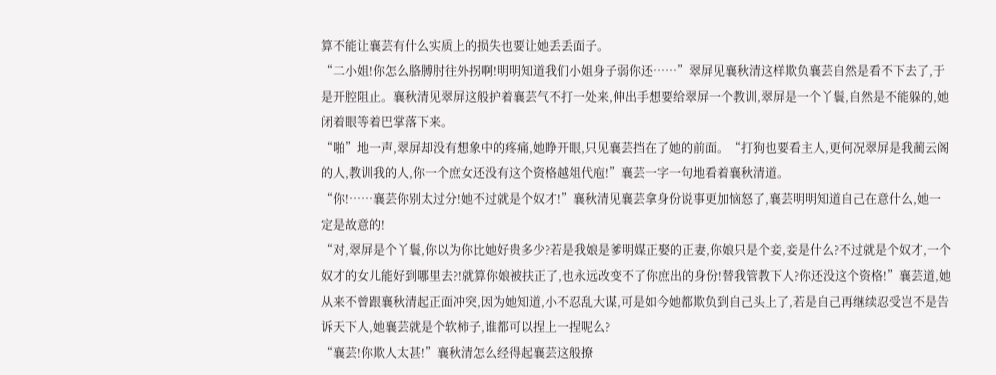算不能让襄芸有什么实质上的损失也要让她丢丢面子。
“二小姐!你怎么胳膊肘往外拐啊!明明知道我们小姐身子弱你还……”翠屏见襄秋清这样欺负襄芸自然是看不下去了,于是开腔阻止。襄秋清见翠屏这般护着襄芸气不打一处来,伸出手想要给翠屏一个教训,翠屏是一个丫鬟,自然是不能躲的,她闭着眼等着巴掌落下来。
“啪”地一声,翠屏却没有想象中的疼痛,她睁开眼,只见襄芸挡在了她的前面。“打狗也要看主人,更何况翠屏是我蔺云阁的人,教训我的人,你一个庶女还没有这个资格越俎代庖!”襄芸一字一句地看着襄秋清道。
“你!……襄芸你别太过分!她不过就是个奴才!”襄秋清见襄芸拿身份说事更加恼怒了,襄芸明明知道自己在意什么,她一定是故意的!
“对,翠屏是个丫鬟,你以为你比她好贵多少?若是我娘是爹明媒正娶的正妻,你娘只是个妾,妾是什么?不过就是个奴才,一个奴才的女儿能好到哪里去?!就算你娘被扶正了,也永远改变不了你庶出的身份!替我管教下人?你还没这个资格!”襄芸道,她从来不曾跟襄秋清起正面冲突,因为她知道,小不忍乱大谋,可是如今她都欺负到自己头上了,若是自己再继续忍受岂不是告诉天下人,她襄芸就是个软柿子,谁都可以捏上一捏呢么?
“襄芸!你欺人太甚!”襄秋清怎么经得起襄芸这般撩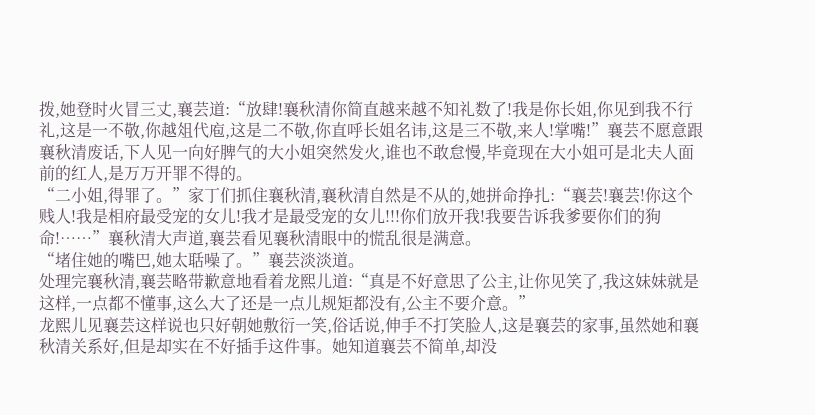拨,她登时火冒三丈,襄芸道:“放肆!襄秋清你简直越来越不知礼数了!我是你长姐,你见到我不行礼,这是一不敬,你越俎代庖,这是二不敬,你直呼长姐名讳,这是三不敬,来人!掌嘴!”襄芸不愿意跟襄秋清废话,下人见一向好脾气的大小姐突然发火,谁也不敢怠慢,毕竟现在大小姐可是北夫人面前的红人,是万万开罪不得的。
“二小姐,得罪了。”家丁们抓住襄秋清,襄秋清自然是不从的,她拼命挣扎:“襄芸!襄芸!你这个贱人!我是相府最受宠的女儿!我才是最受宠的女儿!!!你们放开我!我要告诉我爹要你们的狗命!……”襄秋清大声道,襄芸看见襄秋清眼中的慌乱很是满意。
“堵住她的嘴巴,她太聒噪了。”襄芸淡淡道。
处理完襄秋清,襄芸略带歉意地看着龙熙儿道:“真是不好意思了公主,让你见笑了,我这妹妹就是这样,一点都不懂事,这么大了还是一点儿规矩都没有,公主不要介意。”
龙熙儿见襄芸这样说也只好朝她敷衍一笑,俗话说,伸手不打笑脸人,这是襄芸的家事,虽然她和襄秋清关系好,但是却实在不好插手这件事。她知道襄芸不简单,却没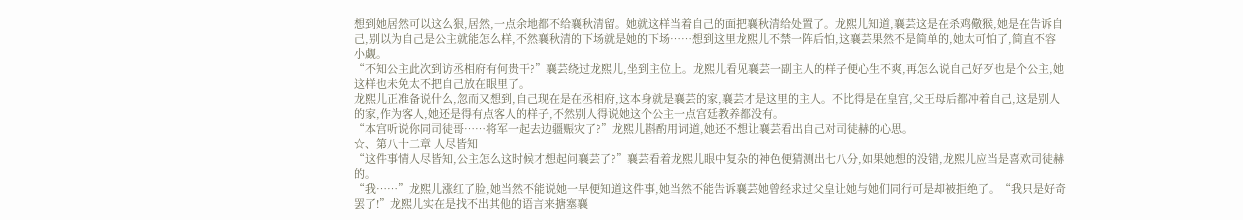想到她居然可以这么狠,居然,一点余地都不给襄秋清留。她就这样当着自己的面把襄秋清给处置了。龙熙儿知道,襄芸这是在杀鸡儆猴,她是在告诉自己,别以为自己是公主就能怎么样,不然襄秋清的下场就是她的下场……想到这里龙熙儿不禁一阵后怕,这襄芸果然不是简单的,她太可怕了,简直不容小觑。
“不知公主此次到访丞相府有何贵干?”襄芸绕过龙熙儿,坐到主位上。龙熙儿看见襄芸一副主人的样子便心生不爽,再怎么说自己好歹也是个公主,她这样也未免太不把自己放在眼里了。
龙熙儿正准备说什么,忽而又想到,自己现在是在丞相府,这本身就是襄芸的家,襄芸才是这里的主人。不比得是在皇宫,父王母后都冲着自己,这是别人的家,作为客人,她还是得有点客人的样子,不然别人得说她这个公主一点宫廷教养都没有。
“本宫听说你同司徒哥……将军一起去边疆赈灾了?”龙熙儿斟酌用词道,她还不想让襄芸看出自己对司徒赫的心思。
☆、第八十二章 人尽皆知
“这件事情人尽皆知,公主怎么这时候才想起问襄芸了?”襄芸看着龙熙儿眼中复杂的神色便猜测出七八分,如果她想的没错,龙熙儿应当是喜欢司徒赫的。
“我……”龙熙儿涨红了脸,她当然不能说她一早便知道这件事,她当然不能告诉襄芸她曾经求过父皇让她与她们同行可是却被拒绝了。“我只是好奇罢了!”龙熙儿实在是找不出其他的语言来搪塞襄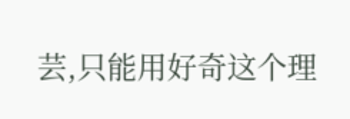芸,只能用好奇这个理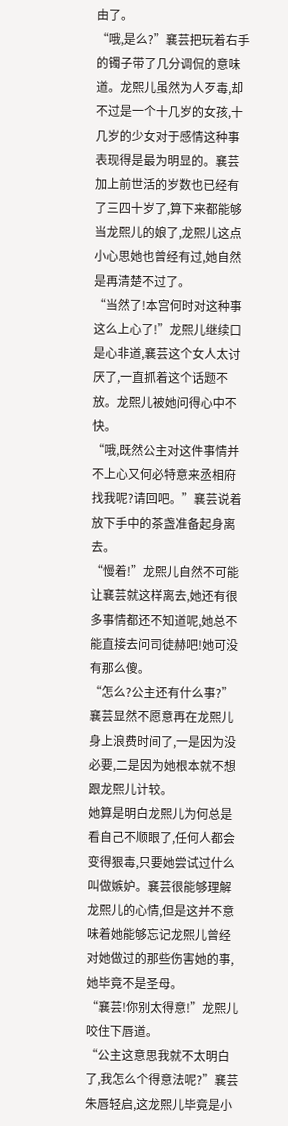由了。
“哦,是么?”襄芸把玩着右手的镯子带了几分调侃的意味道。龙熙儿虽然为人歹毒,却不过是一个十几岁的女孩,十几岁的少女对于感情这种事表现得是最为明显的。襄芸加上前世活的岁数也已经有了三四十岁了,算下来都能够当龙熙儿的娘了,龙熙儿这点小心思她也曾经有过,她自然是再清楚不过了。
“当然了!本宫何时对这种事这么上心了!”龙熙儿继续口是心非道,襄芸这个女人太讨厌了,一直抓着这个话题不放。龙熙儿被她问得心中不快。
“哦,既然公主对这件事情并不上心又何必特意来丞相府找我呢?请回吧。”襄芸说着放下手中的茶盏准备起身离去。
“慢着!”龙熙儿自然不可能让襄芸就这样离去,她还有很多事情都还不知道呢,她总不能直接去问司徒赫吧!她可没有那么傻。
“怎么?公主还有什么事?”襄芸显然不愿意再在龙熙儿身上浪费时间了,一是因为没必要,二是因为她根本就不想跟龙熙儿计较。
她算是明白龙熙儿为何总是看自己不顺眼了,任何人都会变得狠毒,只要她尝试过什么叫做嫉妒。襄芸很能够理解龙熙儿的心情,但是这并不意味着她能够忘记龙熙儿曾经对她做过的那些伤害她的事,她毕竟不是圣母。
“襄芸!你别太得意!”龙熙儿咬住下唇道。
“公主这意思我就不太明白了,我怎么个得意法呢?”襄芸朱唇轻启,这龙熙儿毕竟是小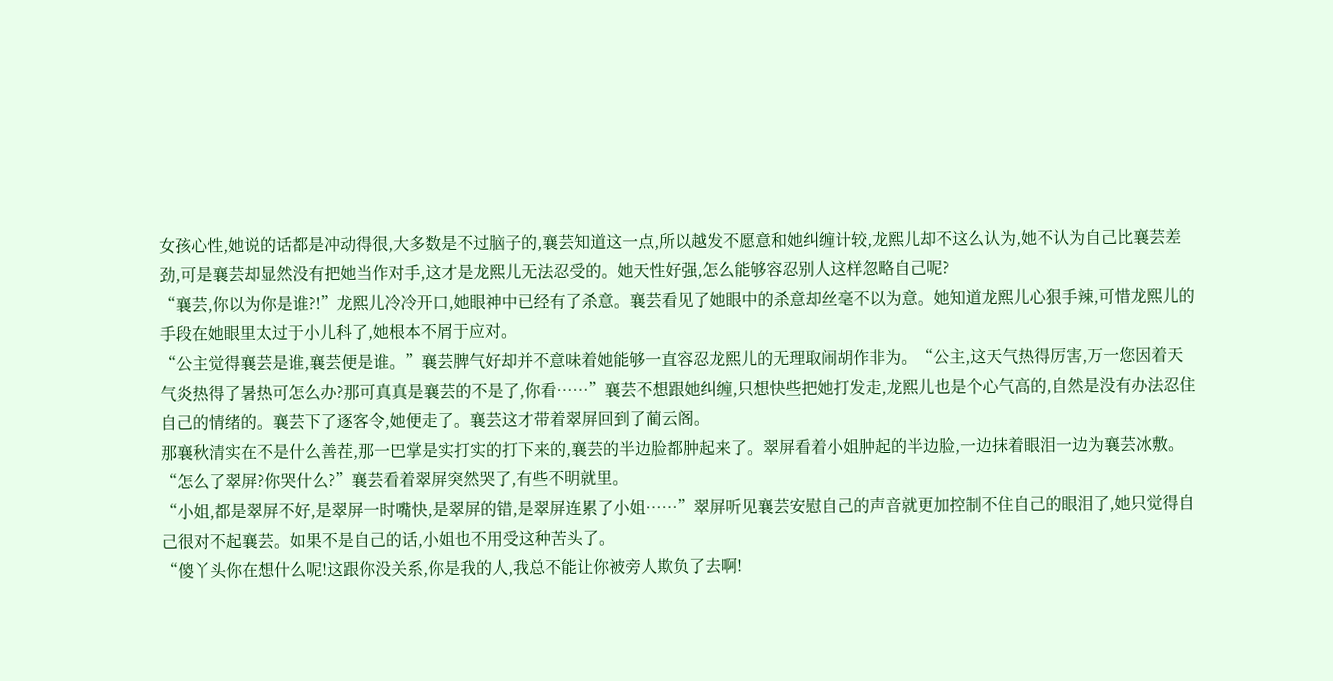女孩心性,她说的话都是冲动得很,大多数是不过脑子的,襄芸知道这一点,所以越发不愿意和她纠缠计较,龙熙儿却不这么认为,她不认为自己比襄芸差劲,可是襄芸却显然没有把她当作对手,这才是龙熙儿无法忍受的。她天性好强,怎么能够容忍别人这样忽略自己呢?
“襄芸,你以为你是谁?!”龙熙儿冷冷开口,她眼神中已经有了杀意。襄芸看见了她眼中的杀意却丝毫不以为意。她知道龙熙儿心狠手辣,可惜龙熙儿的手段在她眼里太过于小儿科了,她根本不屑于应对。
“公主觉得襄芸是谁,襄芸便是谁。”襄芸脾气好却并不意味着她能够一直容忍龙熙儿的无理取闹胡作非为。“公主,这天气热得厉害,万一您因着天气炎热得了暑热可怎么办?那可真真是襄芸的不是了,你看……”襄芸不想跟她纠缠,只想快些把她打发走,龙熙儿也是个心气高的,自然是没有办法忍住自己的情绪的。襄芸下了逐客令,她便走了。襄芸这才带着翠屏回到了蔺云阁。
那襄秋清实在不是什么善茬,那一巴掌是实打实的打下来的,襄芸的半边脸都肿起来了。翠屏看着小姐肿起的半边脸,一边抹着眼泪一边为襄芸冰敷。
“怎么了翠屏?你哭什么?”襄芸看着翠屏突然哭了,有些不明就里。
“小姐,都是翠屏不好,是翠屏一时嘴快,是翠屏的错,是翠屏连累了小姐……”翠屏听见襄芸安慰自己的声音就更加控制不住自己的眼泪了,她只觉得自己很对不起襄芸。如果不是自己的话,小姐也不用受这种苦头了。
“傻丫头你在想什么呢!这跟你没关系,你是我的人,我总不能让你被旁人欺负了去啊!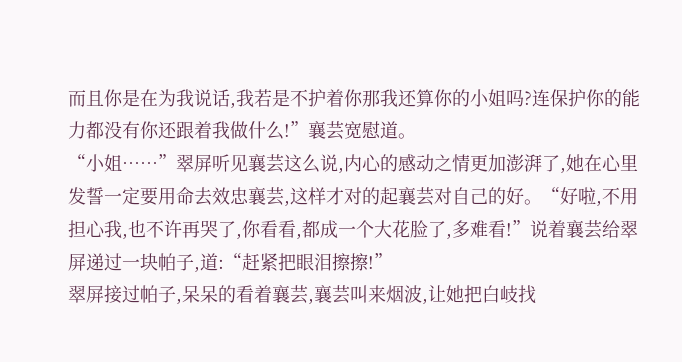而且你是在为我说话,我若是不护着你那我还算你的小姐吗?连保护你的能力都没有你还跟着我做什么!”襄芸宽慰道。
“小姐……”翠屏听见襄芸这么说,内心的感动之情更加澎湃了,她在心里发誓一定要用命去效忠襄芸,这样才对的起襄芸对自己的好。“好啦,不用担心我,也不许再哭了,你看看,都成一个大花脸了,多难看!”说着襄芸给翠屏递过一块帕子,道:“赶紧把眼泪擦擦!”
翠屏接过帕子,呆呆的看着襄芸,襄芸叫来烟波,让她把白岐找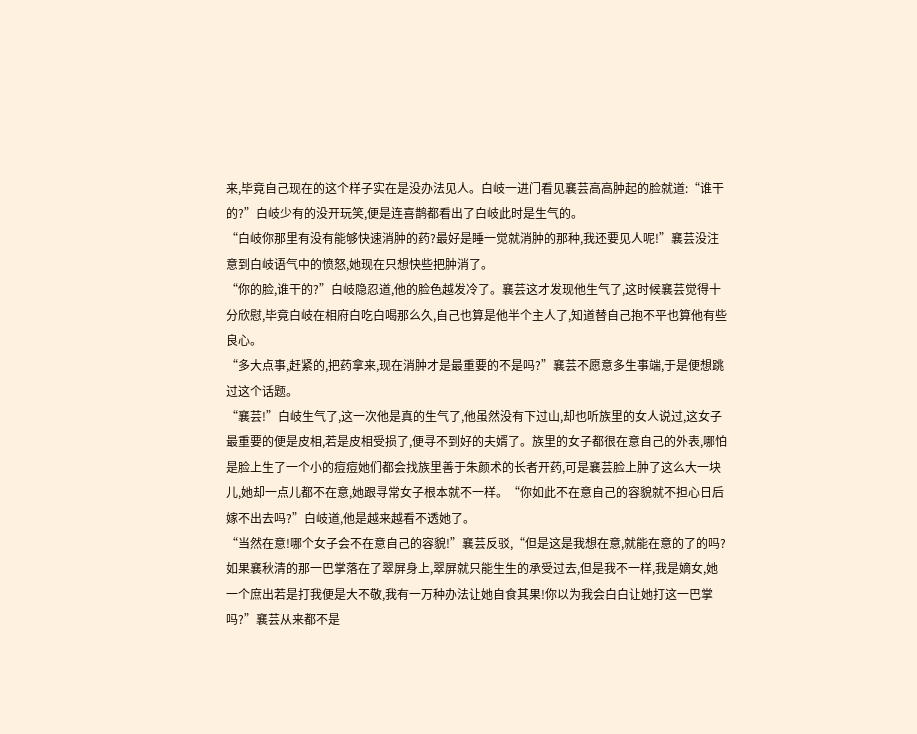来,毕竟自己现在的这个样子实在是没办法见人。白岐一进门看见襄芸高高肿起的脸就道:“谁干的?”白岐少有的没开玩笑,便是连喜鹊都看出了白岐此时是生气的。
“白岐你那里有没有能够快速消肿的药?最好是睡一觉就消肿的那种,我还要见人呢!”襄芸没注意到白岐语气中的愤怒,她现在只想快些把肿消了。
“你的脸,谁干的?”白岐隐忍道,他的脸色越发冷了。襄芸这才发现他生气了,这时候襄芸觉得十分欣慰,毕竟白岐在相府白吃白喝那么久,自己也算是他半个主人了,知道替自己抱不平也算他有些良心。
“多大点事,赶紧的,把药拿来,现在消肿才是最重要的不是吗?”襄芸不愿意多生事端,于是便想跳过这个话题。
“襄芸!”白岐生气了,这一次他是真的生气了,他虽然没有下过山,却也听族里的女人说过,这女子最重要的便是皮相,若是皮相受损了,便寻不到好的夫婿了。族里的女子都很在意自己的外表,哪怕是脸上生了一个小的痘痘她们都会找族里善于朱颜术的长者开药,可是襄芸脸上肿了这么大一块儿,她却一点儿都不在意,她跟寻常女子根本就不一样。“你如此不在意自己的容貌就不担心日后嫁不出去吗?”白岐道,他是越来越看不透她了。
“当然在意!哪个女子会不在意自己的容貌!”襄芸反驳,“但是这是我想在意,就能在意的了的吗?如果襄秋清的那一巴掌落在了翠屏身上,翠屏就只能生生的承受过去,但是我不一样,我是嫡女,她一个庶出若是打我便是大不敬,我有一万种办法让她自食其果!你以为我会白白让她打这一巴掌吗?”襄芸从来都不是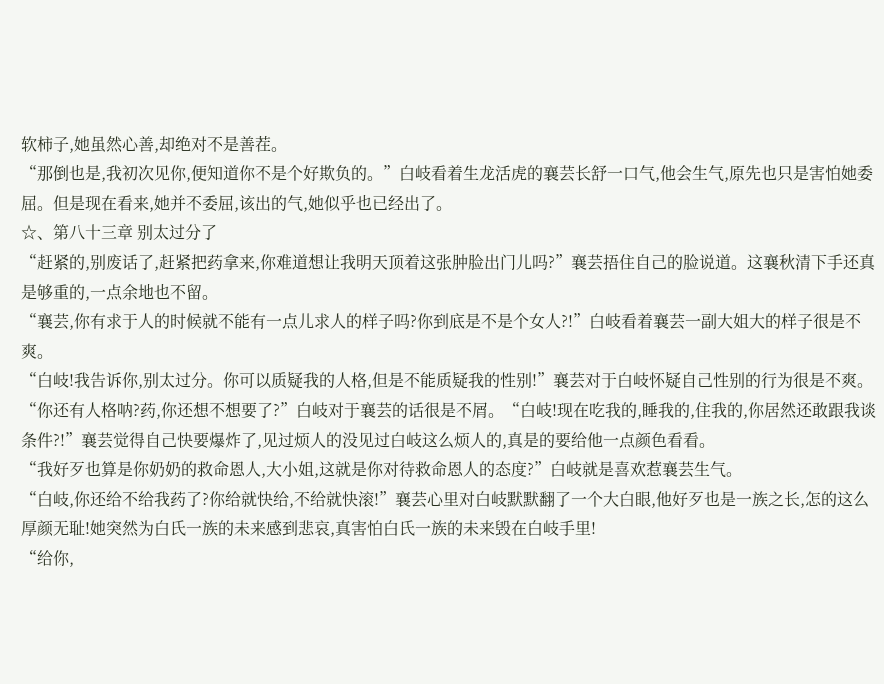软柿子,她虽然心善,却绝对不是善茬。
“那倒也是,我初次见你,便知道你不是个好欺负的。”白岐看着生龙活虎的襄芸长舒一口气,他会生气,原先也只是害怕她委屈。但是现在看来,她并不委屈,该出的气,她似乎也已经出了。
☆、第八十三章 别太过分了
“赶紧的,别废话了,赶紧把药拿来,你难道想让我明天顶着这张肿脸出门儿吗?”襄芸捂住自己的脸说道。这襄秋清下手还真是够重的,一点余地也不留。
“襄芸,你有求于人的时候就不能有一点儿求人的样子吗?你到底是不是个女人?!”白岐看着襄芸一副大姐大的样子很是不爽。
“白岐!我告诉你,别太过分。你可以质疑我的人格,但是不能质疑我的性别!”襄芸对于白岐怀疑自己性别的行为很是不爽。
“你还有人格呐?药,你还想不想要了?”白岐对于襄芸的话很是不屑。“白岐!现在吃我的,睡我的,住我的,你居然还敢跟我谈条件?!”襄芸觉得自己快要爆炸了,见过烦人的没见过白岐这么烦人的,真是的要给他一点颜色看看。
“我好歹也算是你奶奶的救命恩人,大小姐,这就是你对待救命恩人的态度?”白岐就是喜欢惹襄芸生气。
“白岐,你还给不给我药了?你给就快给,不给就快滚!”襄芸心里对白岐默默翻了一个大白眼,他好歹也是一族之长,怎的这么厚颜无耻!她突然为白氏一族的未来感到悲哀,真害怕白氏一族的未来毁在白岐手里!
“给你,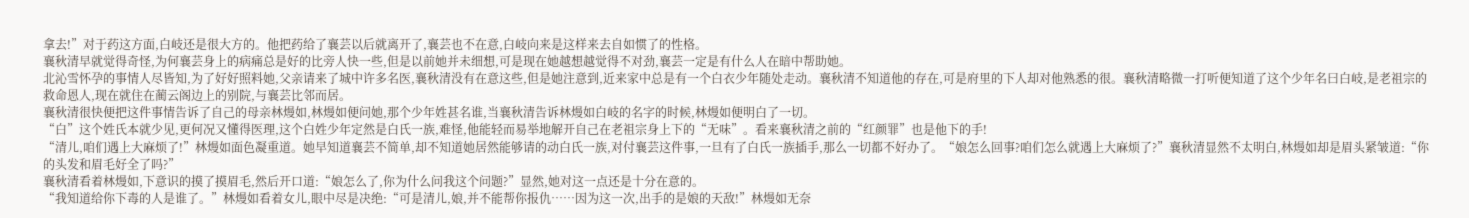拿去!”对于药这方面,白岐还是很大方的。他把药给了襄芸以后就离开了,襄芸也不在意,白岐向来是这样来去自如惯了的性格。
襄秋清早就觉得奇怪,为何襄芸身上的病痛总是好的比旁人快一些,但是以前她并未细想,可是现在她越想越觉得不对劲,襄芸一定是有什么人在暗中帮助她。
北沁雪怀孕的事情人尽皆知,为了好好照料她,父亲请来了城中许多名医,襄秋清没有在意这些,但是她注意到,近来家中总是有一个白衣少年随处走动。襄秋清不知道他的存在,可是府里的下人却对他熟悉的很。襄秋清略微一打听便知道了这个少年名曰白岐,是老祖宗的救命恩人,现在就住在蔺云阁边上的别院,与襄芸比邻而居。
襄秋清很快便把这件事情告诉了自己的母亲林熳如,林熳如便问她,那个少年姓甚名谁,当襄秋清告诉林熳如白岐的名字的时候,林熳如便明白了一切。
“白”这个姓氏本就少见,更何况又懂得医理,这个白姓少年定然是白氏一族,难怪,他能轻而易举地解开自己在老祖宗身上下的“无味”。看来襄秋清之前的“红颜罪”也是他下的手!
“清儿,咱们遇上大麻烦了!”林熳如面色凝重道。她早知道襄芸不简单,却不知道她居然能够请的动白氏一族,对付襄芸这件事,一旦有了白氏一族插手,那么一切都不好办了。“娘怎么回事?咱们怎么就遇上大麻烦了?”襄秋清显然不太明白,林熳如却是眉头紧皱道:“你的头发和眉毛好全了吗?”
襄秋清看着林熳如,下意识的摸了摸眉毛,然后开口道:“娘怎么了,你为什么问我这个问题?”显然,她对这一点还是十分在意的。
“我知道给你下毒的人是谁了。”林熳如看着女儿,眼中尽是决绝:“可是清儿,娘,并不能帮你报仇……因为这一次,出手的是娘的天敌!”林熳如无奈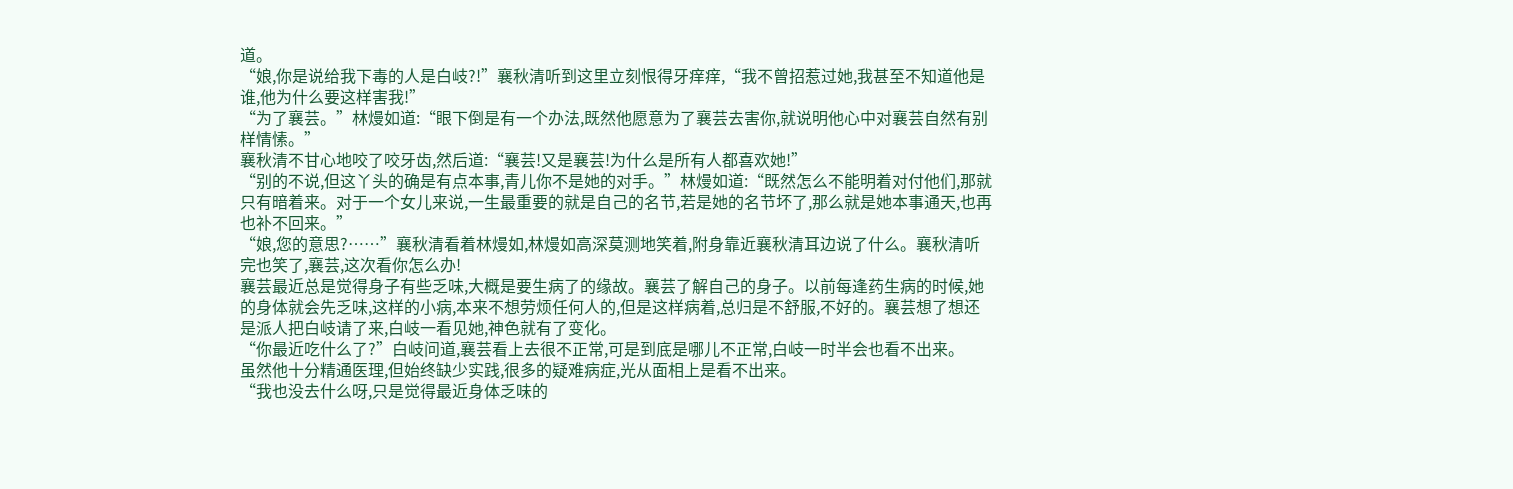道。
“娘,你是说给我下毒的人是白岐?!”襄秋清听到这里立刻恨得牙痒痒,“我不曾招惹过她,我甚至不知道他是谁,他为什么要这样害我!”
“为了襄芸。”林熳如道:“眼下倒是有一个办法,既然他愿意为了襄芸去害你,就说明他心中对襄芸自然有别样情愫。”
襄秋清不甘心地咬了咬牙齿,然后道:“襄芸!又是襄芸!为什么是所有人都喜欢她!”
“别的不说,但这丫头的确是有点本事,青儿你不是她的对手。”林熳如道:“既然怎么不能明着对付他们,那就只有暗着来。对于一个女儿来说,一生最重要的就是自己的名节,若是她的名节坏了,那么就是她本事通天,也再也补不回来。”
“娘,您的意思?……”襄秋清看着林熳如,林熳如高深莫测地笑着,附身靠近襄秋清耳边说了什么。襄秋清听完也笑了,襄芸,这次看你怎么办!
襄芸最近总是觉得身子有些乏味,大概是要生病了的缘故。襄芸了解自己的身子。以前每逢药生病的时候,她的身体就会先乏味,这样的小病,本来不想劳烦任何人的,但是这样病着,总归是不舒服,不好的。襄芸想了想还是派人把白岐请了来,白岐一看见她,神色就有了变化。
“你最近吃什么了?”白岐问道,襄芸看上去很不正常,可是到底是哪儿不正常,白岐一时半会也看不出来。
虽然他十分精通医理,但始终缺少实践,很多的疑难病症,光从面相上是看不出来。
“我也没去什么呀,只是觉得最近身体乏味的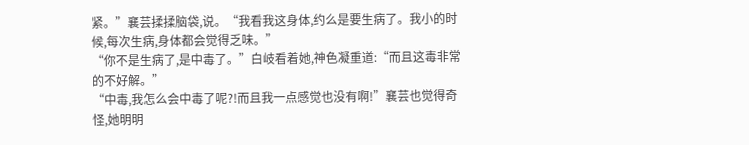紧。”襄芸揉揉脑袋,说。“我看我这身体,约么是要生病了。我小的时候,每次生病,身体都会觉得乏味。”
“你不是生病了,是中毒了。”白岐看着她,神色凝重道:“而且这毒非常的不好解。”
“中毒,我怎么会中毒了呢?!而且我一点感觉也没有啊!”襄芸也觉得奇怪,她明明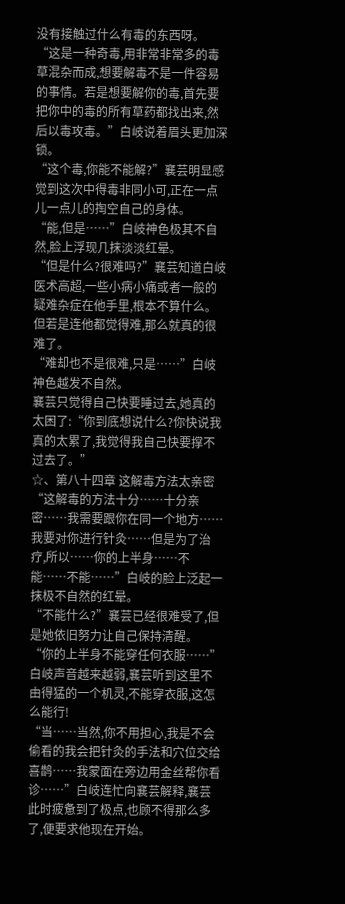没有接触过什么有毒的东西呀。
“这是一种奇毒,用非常非常多的毒草混杂而成,想要解毒不是一件容易的事情。若是想要解你的毒,首先要把你中的毒的所有草药都找出来,然后以毒攻毒。”白岐说着眉头更加深锁。
“这个毒,你能不能解?”襄芸明显感觉到这次中得毒非同小可,正在一点儿一点儿的掏空自己的身体。
“能,但是……”白岐神色极其不自然,脸上浮现几抹淡淡红晕。
“但是什么?很难吗?”襄芸知道白岐医术高超,一些小病小痛或者一般的疑难杂症在他手里,根本不算什么。但若是连他都觉得难,那么就真的很难了。
“难却也不是很难,只是……”白岐神色越发不自然。
襄芸只觉得自己快要睡过去,她真的太困了:“你到底想说什么?你快说我真的太累了,我觉得我自己快要撑不过去了。”
☆、第八十四章 这解毒方法太亲密
“这解毒的方法十分……十分亲密……我需要跟你在同一个地方……我要对你进行针灸……但是为了治疗,所以……你的上半身……不能……不能……”白岐的脸上泛起一抹极不自然的红晕。
“不能什么?”襄芸已经很难受了,但是她依旧努力让自己保持清醒。
“你的上半身不能穿任何衣服……”白岐声音越来越弱,襄芸听到这里不由得猛的一个机灵,不能穿衣服,这怎么能行!
“当……当然,你不用担心,我是不会偷看的我会把针灸的手法和穴位交给喜鹊……我蒙面在旁边用金丝帮你看诊……”白岐连忙向襄芸解释,襄芸此时疲惫到了极点,也顾不得那么多了,便要求他现在开始。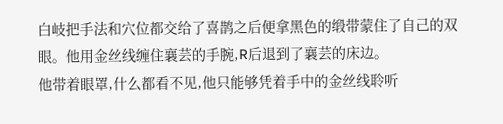白岐把手法和穴位都交给了喜鹊之后便拿黑色的缎带蒙住了自己的双眼。他用金丝线缠住襄芸的手腕,R后退到了襄芸的床边。
他带着眼罩,什么都看不见,他只能够凭着手中的金丝线聆听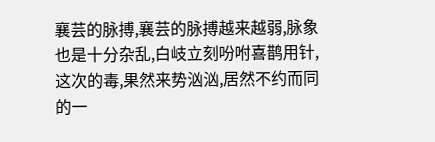襄芸的脉搏,襄芸的脉搏越来越弱,脉象也是十分杂乱,白岐立刻吩咐喜鹊用针,这次的毒,果然来势汹汹,居然不约而同的一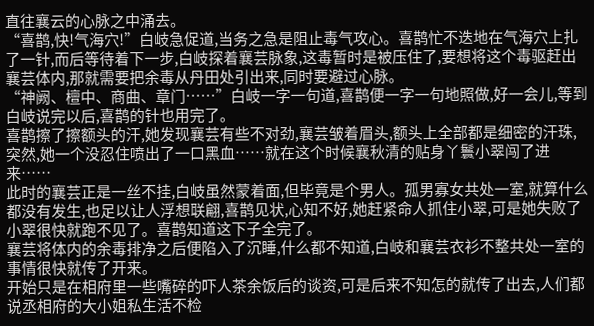直往襄云的心脉之中涌去。
“喜鹊,快!气海穴!”白岐急促道,当务之急是阻止毒气攻心。喜鹊忙不迭地在气海穴上扎了一针,而后等待着下一步,白岐探着襄芸脉象,这毒暂时是被压住了,要想将这个毒驱赶出襄芸体内,那就需要把余毒从丹田处引出来,同时要避过心脉。
“神阙、檀中、商曲、章门……”白岐一字一句道,喜鹊便一字一句地照做,好一会儿,等到白岐说完以后,喜鹊的针也用完了。
喜鹊擦了擦额头的汗,她发现襄芸有些不对劲,襄芸皱着眉头,额头上全部都是细密的汗珠,突然,她一个没忍住喷出了一口黑血……就在这个时候襄秋清的贴身丫鬟小翠闯了进来……
此时的襄芸正是一丝不挂,白岐虽然蒙着面,但毕竟是个男人。孤男寡女共处一室,就算什么都没有发生,也足以让人浮想联翩,喜鹊见状,心知不好,她赶紧命人抓住小翠,可是她失败了小翠很快就跑不见了。喜鹊知道这下子全完了。
襄芸将体内的余毒排净之后便陷入了沉睡,什么都不知道,白岐和襄芸衣衫不整共处一室的事情很快就传了开来。
开始只是在相府里一些嘴碎的吓人茶余饭后的谈资,可是后来不知怎的就传了出去,人们都说丞相府的大小姐私生活不检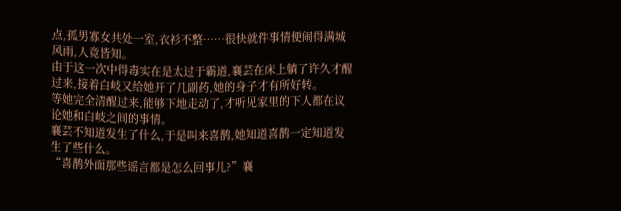点,孤男寡女共处一室,衣衫不整……很快就件事情便闹得满城风雨,人竟皆知。
由于这一次中得毒实在是太过于霸道,襄芸在床上躺了许久才醒过来,接着白岐又给她开了几副药,她的身子才有所好转。
等她完全清醒过来,能够下地走动了,才听见家里的下人都在议论她和白岐之间的事情。
襄芸不知道发生了什么,于是叫来喜鹊,她知道喜鹊一定知道发生了些什么。
“喜鹊外面那些谣言都是怎么回事儿?”襄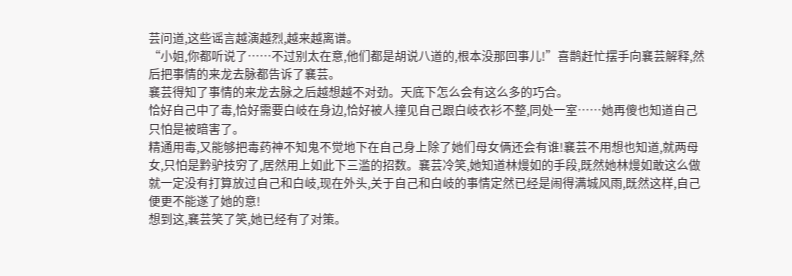芸问道,这些谣言越演越烈,越来越离谱。
“小姐,你都听说了……不过别太在意,他们都是胡说八道的,根本没那回事儿!”喜鹊赶忙摆手向襄芸解释,然后把事情的来龙去脉都告诉了襄芸。
襄芸得知了事情的来龙去脉之后越想越不对劲。天底下怎么会有这么多的巧合。
恰好自己中了毒,恰好需要白岐在身边,恰好被人撞见自己跟白岐衣衫不整,同处一室……她再傻也知道自己只怕是被暗害了。
精通用毒,又能够把毒药神不知鬼不觉地下在自己身上除了她们母女俩还会有谁!襄芸不用想也知道,就两母女,只怕是黔驴技穷了,居然用上如此下三滥的招数。襄芸冷笑,她知道林熳如的手段,既然她林熳如敢这么做就一定没有打算放过自己和白岐,现在外头,关于自己和白岐的事情定然已经是闹得满城风雨,既然这样,自己便更不能遂了她的意!
想到这,襄芸笑了笑,她已经有了对策。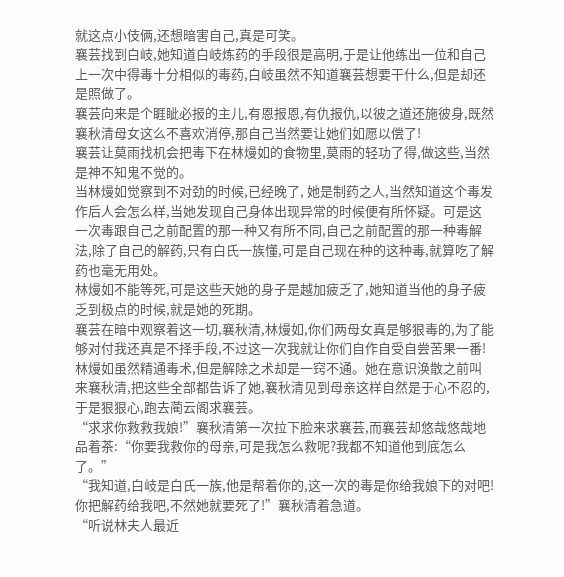就这点小伎俩,还想暗害自己,真是可笑。
襄芸找到白岐,她知道白岐炼药的手段很是高明,于是让他练出一位和自己上一次中得毒十分相似的毒药,白岐虽然不知道襄芸想要干什么,但是却还是照做了。
襄芸向来是个睚眦必报的主儿,有恩报恩,有仇报仇,以彼之道还施彼身,既然襄秋清母女这么不喜欢消停,那自己当然要让她们如愿以偿了!
襄芸让莫雨找机会把毒下在林熳如的食物里,莫雨的轻功了得,做这些,当然是神不知鬼不觉的。
当林熳如觉察到不对劲的时候,已经晚了, 她是制药之人,当然知道这个毒发作后人会怎么样,当她发现自己身体出现异常的时候便有所怀疑。可是这一次毒跟自己之前配置的那一种又有所不同,自己之前配置的那一种毒解法,除了自己的解药,只有白氏一族懂,可是自己现在种的这种毒,就算吃了解药也毫无用处。
林熳如不能等死,可是这些天她的身子是越加疲乏了,她知道当他的身子疲乏到极点的时候,就是她的死期。
襄芸在暗中观察着这一切,襄秋清,林熳如,你们两母女真是够狠毒的,为了能够对付我还真是不择手段,不过这一次我就让你们自作自受自尝苦果一番!
林熳如虽然精通毒术,但是解除之术却是一窍不通。她在意识涣散之前叫来襄秋清,把这些全部都告诉了她,襄秋清见到母亲这样自然是于心不忍的,于是狠狠心,跑去蔺云阁求襄芸。
“求求你救救我娘!”襄秋清第一次拉下脸来求襄芸,而襄芸却悠哉悠哉地品着茶:“你要我救你的母亲,可是我怎么救呢?我都不知道他到底怎么了。”
“我知道,白岐是白氏一族,他是帮着你的,这一次的毒是你给我娘下的对吧!你把解药给我吧,不然她就要死了!”襄秋清着急道。
“听说林夫人最近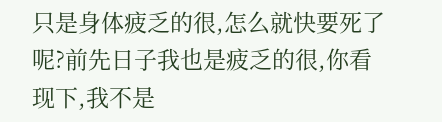只是身体疲乏的很,怎么就快要死了呢?前先日子我也是疲乏的很,你看现下,我不是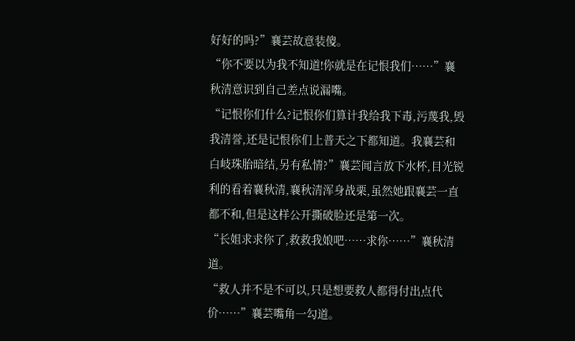好好的吗?”襄芸故意装傻。
“你不要以为我不知道!你就是在记恨我们……”襄秋清意识到自己差点说漏嘴。
“记恨你们什么?记恨你们算计我给我下毒,污蔑我,毁我清誉,还是记恨你们上普天之下都知道。我襄芸和白岐珠胎暗结,另有私情?”襄芸闻言放下水杯,目光锐利的看着襄秋清,襄秋清浑身战栗,虽然她跟襄芸一直都不和,但是这样公开撕破脸还是第一次。
“长姐求求你了,救救我娘吧……求你……”襄秋清道。
“救人并不是不可以,只是想要救人都得付出点代价……”襄芸嘴角一勾道。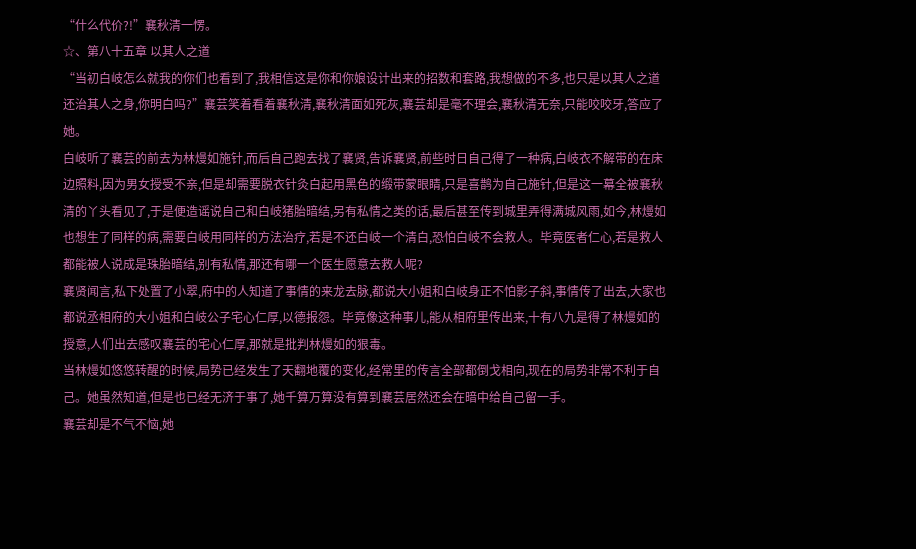“什么代价?!”襄秋清一愣。
☆、第八十五章 以其人之道
“当初白岐怎么就我的你们也看到了,我相信这是你和你娘设计出来的招数和套路,我想做的不多,也只是以其人之道还治其人之身,你明白吗?”襄芸笑着看着襄秋清,襄秋清面如死灰,襄芸却是毫不理会,襄秋清无奈,只能咬咬牙,答应了她。
白岐听了襄芸的前去为林熳如施针,而后自己跑去找了襄贤,告诉襄贤,前些时日自己得了一种病,白岐衣不解带的在床边照料,因为男女授受不亲,但是却需要脱衣针灸白起用黑色的缎带蒙眼睛,只是喜鹊为自己施针,但是这一幕全被襄秋清的丫头看见了,于是便造谣说自己和白岐猪胎暗结,另有私情之类的话,最后甚至传到城里弄得满城风雨,如今,林熳如也想生了同样的病,需要白岐用同样的方法治疗,若是不还白岐一个清白,恐怕白岐不会救人。毕竟医者仁心,若是救人都能被人说成是珠胎暗结,别有私情,那还有哪一个医生愿意去救人呢?
襄贤闻言,私下处置了小翠,府中的人知道了事情的来龙去脉,都说大小姐和白岐身正不怕影子斜,事情传了出去,大家也都说丞相府的大小姐和白岐公子宅心仁厚,以德报怨。毕竟像这种事儿,能从相府里传出来,十有八九是得了林熳如的授意,人们出去感叹襄芸的宅心仁厚,那就是批判林熳如的狠毒。
当林熳如悠悠转醒的时候,局势已经发生了天翻地覆的变化,经常里的传言全部都倒戈相向,现在的局势非常不利于自己。她虽然知道,但是也已经无济于事了,她千算万算没有算到襄芸居然还会在暗中给自己留一手。
襄芸却是不气不恼,她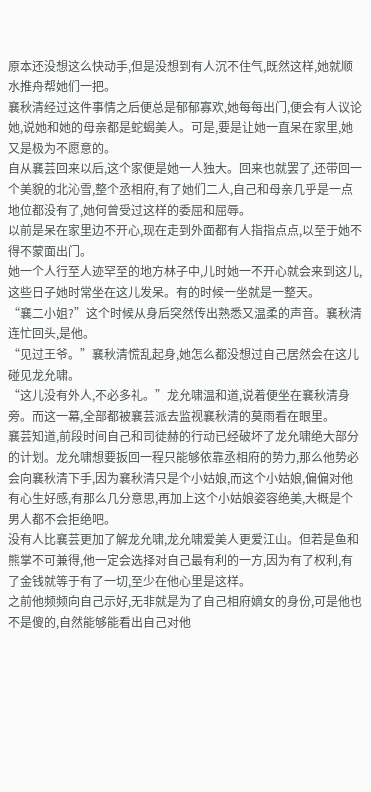原本还没想这么快动手,但是没想到有人沉不住气,既然这样,她就顺水推舟帮她们一把。
襄秋清经过这件事情之后便总是郁郁寡欢,她每每出门,便会有人议论她,说她和她的母亲都是蛇蝎美人。可是,要是让她一直呆在家里,她又是极为不愿意的。
自从襄芸回来以后,这个家便是她一人独大。回来也就罢了,还带回一个美貌的北沁雪,整个丞相府,有了她们二人,自己和母亲几乎是一点地位都没有了,她何曾受过这样的委屈和屈辱。
以前是呆在家里边不开心,现在走到外面都有人指指点点,以至于她不得不蒙面出门。
她一个人行至人迹罕至的地方林子中,儿时她一不开心就会来到这儿,这些日子她时常坐在这儿发呆。有的时候一坐就是一整天。
“襄二小姐?”这个时候从身后突然传出熟悉又温柔的声音。襄秋清连忙回头,是他。
“见过王爷。”襄秋清慌乱起身,她怎么都没想过自己居然会在这儿碰见龙允啸。
“这儿没有外人,不必多礼。”龙允啸温和道,说着便坐在襄秋清身旁。而这一幕,全部都被襄芸派去监视襄秋清的莫雨看在眼里。
襄芸知道,前段时间自己和司徒赫的行动已经破坏了龙允啸绝大部分的计划。龙允啸想要扳回一程只能够依靠丞相府的势力,那么他势必会向襄秋清下手,因为襄秋清只是个小姑娘,而这个小姑娘,偏偏对他有心生好感,有那么几分意思,再加上这个小姑娘姿容绝美,大概是个男人都不会拒绝吧。
没有人比襄芸更加了解龙允啸,龙允啸爱美人更爱江山。但若是鱼和熊掌不可兼得,他一定会选择对自己最有利的一方,因为有了权利,有了金钱就等于有了一切,至少在他心里是这样。
之前他频频向自己示好,无非就是为了自己相府嫡女的身份,可是他也不是傻的,自然能够能看出自己对他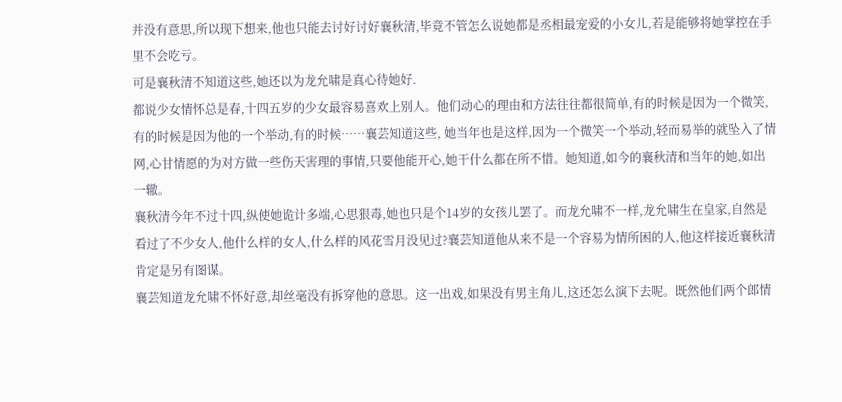并没有意思,所以现下想来,他也只能去讨好讨好襄秋清,毕竟不管怎么说她都是丞相最宠爱的小女儿,若是能够将她掌控在手里不会吃亏。
可是襄秋清不知道这些,她还以为龙允啸是真心待她好.
都说少女情怀总是春,十四五岁的少女最容易喜欢上别人。他们动心的理由和方法往往都很简单,有的时候是因为一个微笑,有的时候是因为他的一个举动,有的时候……襄芸知道这些, 她当年也是这样,因为一个微笑一个举动,轻而易举的就坠入了情网,心甘情愿的为对方做一些伤天害理的事情,只要他能开心,她干什么都在所不惜。她知道,如今的襄秋清和当年的她,如出一辙。
襄秋清今年不过十四,纵使她诡计多端,心思狠毒,她也只是个14岁的女孩儿罢了。而龙允啸不一样,龙允啸生在皇家,自然是看过了不少女人,他什么样的女人,什么样的风花雪月没见过?襄芸知道他从来不是一个容易为情所困的人,他这样接近襄秋清肯定是另有图谋。
襄芸知道龙允啸不怀好意,却丝毫没有拆穿他的意思。这一出戏,如果没有男主角儿,这还怎么演下去呢。既然他们两个郎情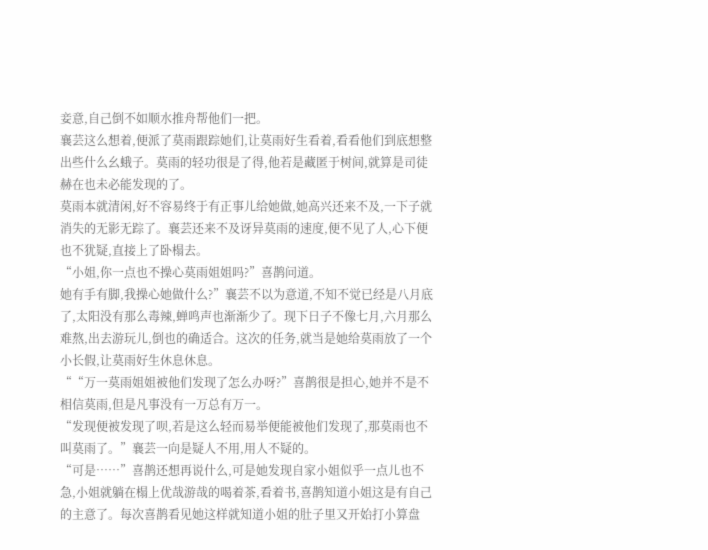妾意,自己倒不如顺水推舟帮他们一把。
襄芸这么想着,便派了莫雨跟踪她们,让莫雨好生看着,看看他们到底想整出些什么幺蛾子。莫雨的轻功很是了得,他若是藏匿于树间,就算是司徒赫在也未必能发现的了。
莫雨本就清闲,好不容易终于有正事儿给她做,她高兴还来不及,一下子就消失的无影无踪了。襄芸还来不及讶异莫雨的速度,便不见了人,心下便也不犹疑,直接上了卧榻去。
“小姐,你一点也不操心莫雨姐姐吗?”喜鹊问道。
她有手有脚,我操心她做什么?”襄芸不以为意道,不知不觉已经是八月底了,太阳没有那么毒辣,蝉鸣声也渐渐少了。现下日子不像七月,六月那么难熬,出去游玩儿,倒也的确适合。这次的任务,就当是她给莫雨放了一个小长假,让莫雨好生休息休息。
““万一莫雨姐姐被他们发现了怎么办呀?”喜鹊很是担心,她并不是不相信莫雨,但是凡事没有一万总有万一。
“发现便被发现了呗,若是这么轻而易举便能被他们发现了,那莫雨也不叫莫雨了。”襄芸一向是疑人不用,用人不疑的。
“可是……”喜鹊还想再说什么,可是她发现自家小姐似乎一点儿也不急,小姐就躺在榻上优哉游哉的喝着茶,看着书,喜鹊知道小姐这是有自己的主意了。每次喜鹊看见她这样就知道小姐的肚子里又开始打小算盘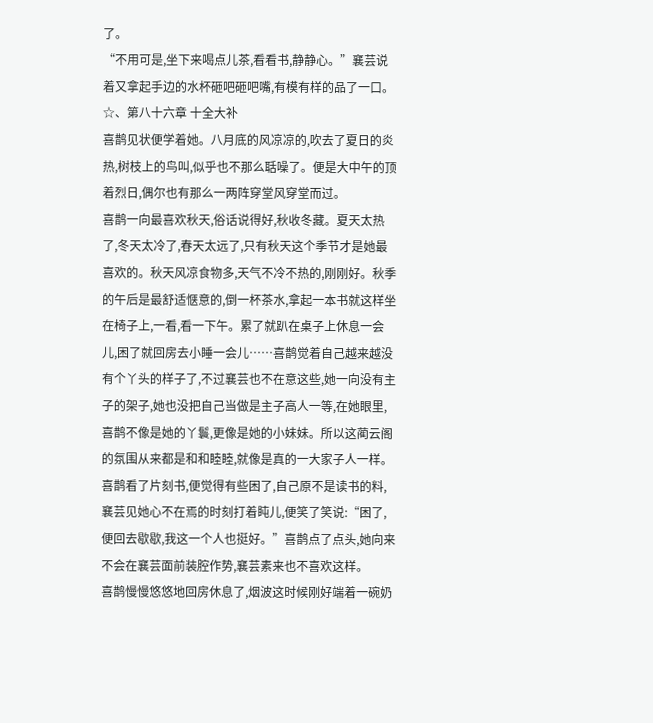了。
“不用可是,坐下来喝点儿茶,看看书,静静心。”襄芸说着又拿起手边的水杯砸吧砸吧嘴,有模有样的品了一口。
☆、第八十六章 十全大补
喜鹊见状便学着她。八月底的风凉凉的,吹去了夏日的炎热,树枝上的鸟叫,似乎也不那么聒噪了。便是大中午的顶着烈日,偶尔也有那么一两阵穿堂风穿堂而过。
喜鹊一向最喜欢秋天,俗话说得好,秋收冬藏。夏天太热了,冬天太冷了,春天太远了,只有秋天这个季节才是她最喜欢的。秋天风凉食物多,天气不冷不热的,刚刚好。秋季的午后是最舒适惬意的,倒一杯茶水,拿起一本书就这样坐在椅子上,一看,看一下午。累了就趴在桌子上休息一会儿,困了就回房去小睡一会儿……喜鹊觉着自己越来越没有个丫头的样子了,不过襄芸也不在意这些,她一向没有主子的架子,她也没把自己当做是主子高人一等,在她眼里,喜鹊不像是她的丫鬟,更像是她的小妹妹。所以这蔺云阁的氛围从来都是和和睦睦,就像是真的一大家子人一样。
喜鹊看了片刻书,便觉得有些困了,自己原不是读书的料,襄芸见她心不在焉的时刻打着盹儿,便笑了笑说:“困了,便回去歇歇,我这一个人也挺好。”喜鹊点了点头,她向来不会在襄芸面前装腔作势,襄芸素来也不喜欢这样。
喜鹊慢慢悠悠地回房休息了,烟波这时候刚好端着一碗奶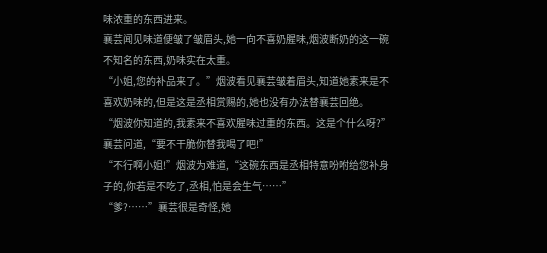味浓重的东西进来。
襄芸闻见味道便皱了皱眉头,她一向不喜奶腥味,烟波断奶的这一碗不知名的东西,奶味实在太重。
“小姐,您的补品来了。”烟波看见襄芸皱着眉头,知道她素来是不喜欢奶味的,但是这是丞相赏赐的,她也没有办法替襄芸回绝。
“烟波你知道的,我素来不喜欢腥味过重的东西。这是个什么呀?”襄芸问道,“要不干脆你替我喝了吧!”
“不行啊小姐!”烟波为难道,“这碗东西是丞相特意吩咐给您补身子的,你若是不吃了,丞相,怕是会生气……”
“爹?……”襄芸很是奇怪,她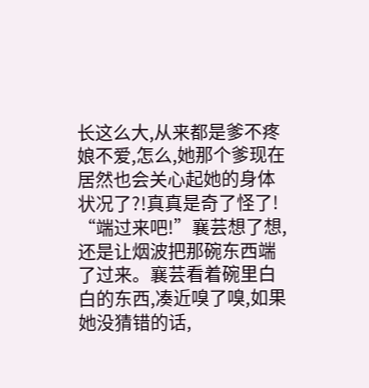长这么大,从来都是爹不疼娘不爱,怎么,她那个爹现在居然也会关心起她的身体状况了?!真真是奇了怪了!
“端过来吧!”襄芸想了想,还是让烟波把那碗东西端了过来。襄芸看着碗里白白的东西,凑近嗅了嗅,如果她没猜错的话,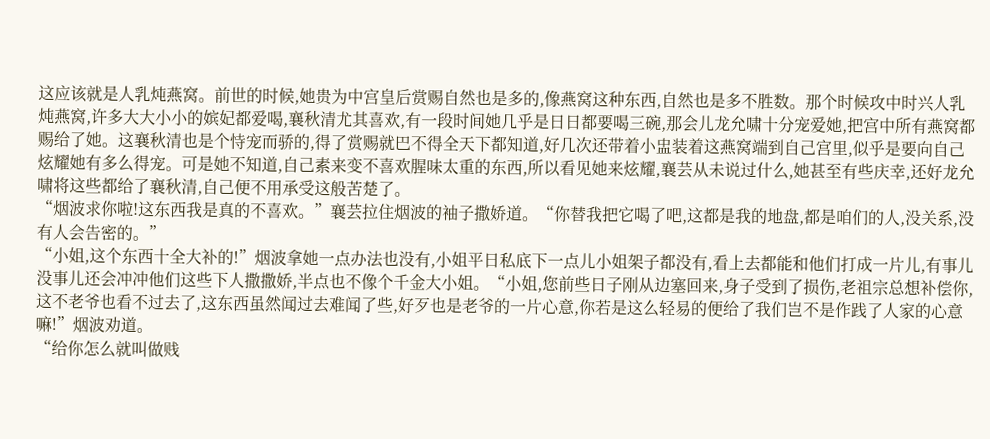这应该就是人乳炖燕窝。前世的时候,她贵为中宫皇后赏赐自然也是多的,像燕窝这种东西,自然也是多不胜数。那个时候攻中时兴人乳炖燕窝,许多大大小小的嫔妃都爱喝,襄秋清尤其喜欢,有一段时间她几乎是日日都要喝三碗,那会儿龙允啸十分宠爱她,把宫中所有燕窝都赐给了她。这襄秋清也是个恃宠而骄的,得了赏赐就巴不得全天下都知道,好几次还带着小盅装着这燕窝端到自己宫里,似乎是要向自己炫耀她有多么得宠。可是她不知道,自己素来变不喜欢腥味太重的东西,所以看见她来炫耀,襄芸从未说过什么,她甚至有些庆幸,还好龙允啸将这些都给了襄秋清,自己便不用承受这般苦楚了。
“烟波求你啦!这东西我是真的不喜欢。”襄芸拉住烟波的袖子撒娇道。“你替我把它喝了吧,这都是我的地盘,都是咱们的人,没关系,没有人会告密的。”
“小姐,这个东西十全大补的!”烟波拿她一点办法也没有,小姐平日私底下一点儿小姐架子都没有,看上去都能和他们打成一片儿,有事儿没事儿还会冲冲他们这些下人撒撒娇,半点也不像个千金大小姐。“小姐,您前些日子刚从边塞回来,身子受到了损伤,老祖宗总想补偿你,这不老爷也看不过去了,这东西虽然闻过去难闻了些,好歹也是老爷的一片心意,你若是这么轻易的便给了我们岂不是作践了人家的心意嘛!”烟波劝道。
“给你怎么就叫做贱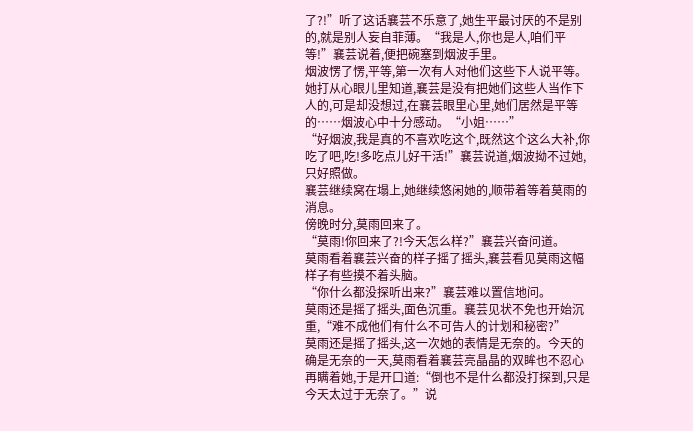了?!”听了这话襄芸不乐意了,她生平最讨厌的不是别的,就是别人妄自菲薄。“我是人,你也是人,咱们平等!”襄芸说着,便把碗塞到烟波手里。
烟波愣了愣,平等,第一次有人对他们这些下人说平等。她打从心眼儿里知道,襄芸是没有把她们这些人当作下人的,可是却没想过,在襄芸眼里心里,她们居然是平等的……烟波心中十分感动。“小姐……”
“好烟波,我是真的不喜欢吃这个,既然这个这么大补,你吃了吧,吃!多吃点儿好干活!”襄芸说道,烟波拗不过她,只好照做。
襄芸继续窝在塌上,她继续悠闲她的,顺带着等着莫雨的消息。
傍晚时分,莫雨回来了。
“莫雨!你回来了?!今天怎么样?”襄芸兴奋问道。
莫雨看着襄芸兴奋的样子摇了摇头,襄芸看见莫雨这幅样子有些摸不着头脑。
“你什么都没探听出来?”襄芸难以置信地问。
莫雨还是摇了摇头,面色沉重。襄芸见状不免也开始沉重,“难不成他们有什么不可告人的计划和秘密?”
莫雨还是摇了摇头,这一次她的表情是无奈的。今天的确是无奈的一天,莫雨看着襄芸亮晶晶的双眸也不忍心再瞒着她,于是开口道:“倒也不是什么都没打探到,只是今天太过于无奈了。”说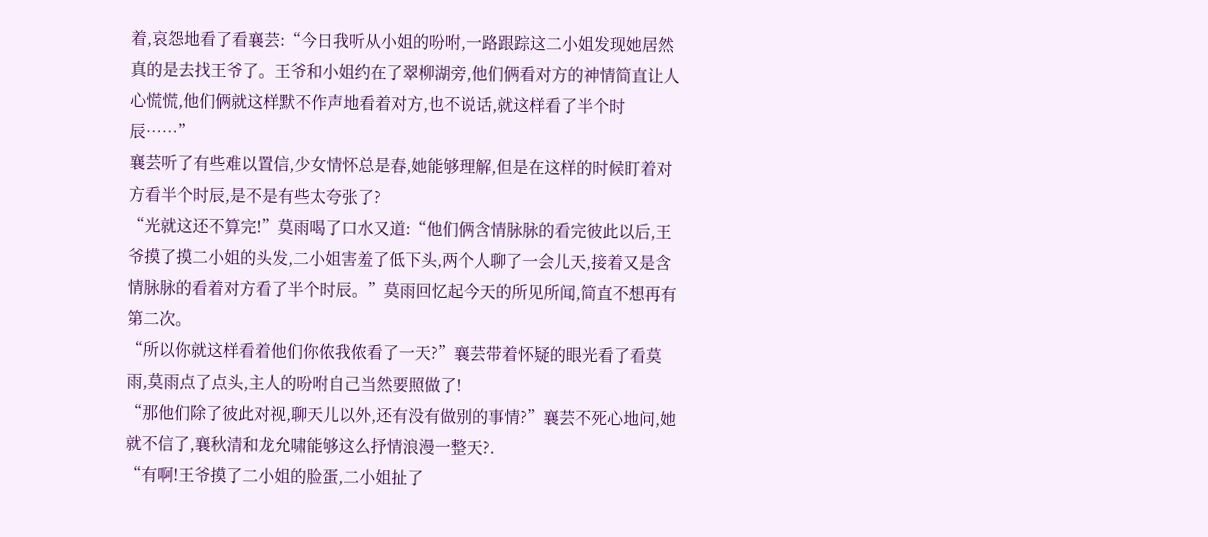着,哀怨地看了看襄芸:“今日我听从小姐的吩咐,一路跟踪这二小姐发现她居然真的是去找王爷了。王爷和小姐约在了翠柳湖旁,他们俩看对方的神情简直让人心慌慌,他们俩就这样默不作声地看着对方,也不说话,就这样看了半个时辰……”
襄芸听了有些难以置信,少女情怀总是春,她能够理解,但是在这样的时候盯着对方看半个时辰,是不是有些太夸张了?
“光就这还不算完!”莫雨喝了口水又道:“他们俩含情脉脉的看完彼此以后,王爷摸了摸二小姐的头发,二小姐害羞了低下头,两个人聊了一会儿天,接着又是含情脉脉的看着对方看了半个时辰。”莫雨回忆起今天的所见所闻,简直不想再有第二次。
“所以你就这样看着他们你侬我侬看了一天?”襄芸带着怀疑的眼光看了看莫雨,莫雨点了点头,主人的吩咐自己当然要照做了!
“那他们除了彼此对视,聊天儿以外,还有没有做别的事情?”襄芸不死心地问,她就不信了,襄秋清和龙允啸能够这么抒情浪漫一整天?.
“有啊!王爷摸了二小姐的脸蛋,二小姐扯了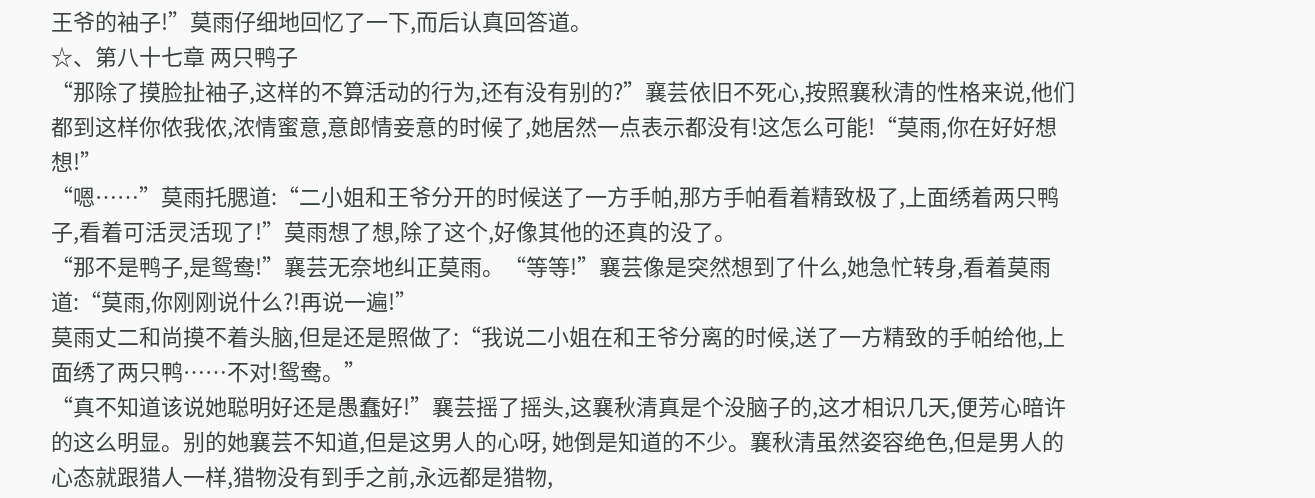王爷的袖子!”莫雨仔细地回忆了一下,而后认真回答道。
☆、第八十七章 两只鸭子
“那除了摸脸扯袖子,这样的不算活动的行为,还有没有别的?”襄芸依旧不死心,按照襄秋清的性格来说,他们都到这样你侬我侬,浓情蜜意,意郎情妾意的时候了,她居然一点表示都没有!这怎么可能!“莫雨,你在好好想想!”
“嗯……”莫雨托腮道:“二小姐和王爷分开的时候送了一方手帕,那方手帕看着精致极了,上面绣着两只鸭子,看着可活灵活现了!”莫雨想了想,除了这个,好像其他的还真的没了。
“那不是鸭子,是鸳鸯!”襄芸无奈地纠正莫雨。“等等!”襄芸像是突然想到了什么,她急忙转身,看着莫雨道:“莫雨,你刚刚说什么?!再说一遍!”
莫雨丈二和尚摸不着头脑,但是还是照做了:“我说二小姐在和王爷分离的时候,送了一方精致的手帕给他,上面绣了两只鸭……不对!鸳鸯。”
“真不知道该说她聪明好还是愚蠢好!”襄芸摇了摇头,这襄秋清真是个没脑子的,这才相识几天,便芳心暗许的这么明显。别的她襄芸不知道,但是这男人的心呀, 她倒是知道的不少。襄秋清虽然姿容绝色,但是男人的心态就跟猎人一样,猎物没有到手之前,永远都是猎物,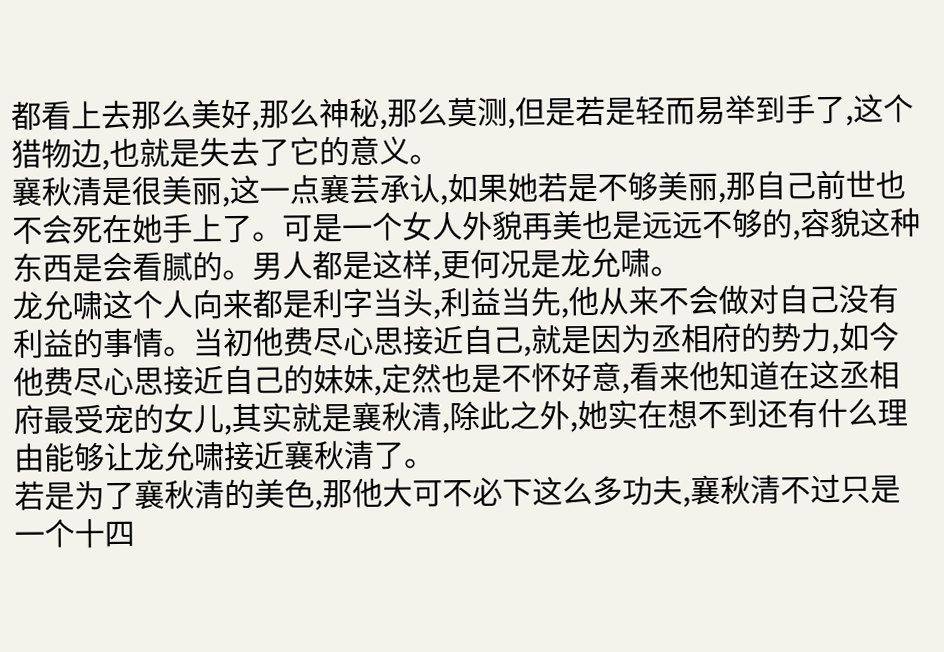都看上去那么美好,那么神秘,那么莫测,但是若是轻而易举到手了,这个猎物边,也就是失去了它的意义。
襄秋清是很美丽,这一点襄芸承认,如果她若是不够美丽,那自己前世也不会死在她手上了。可是一个女人外貌再美也是远远不够的,容貌这种东西是会看腻的。男人都是这样,更何况是龙允啸。
龙允啸这个人向来都是利字当头,利益当先,他从来不会做对自己没有利益的事情。当初他费尽心思接近自己,就是因为丞相府的势力,如今他费尽心思接近自己的妹妹,定然也是不怀好意,看来他知道在这丞相府最受宠的女儿,其实就是襄秋清,除此之外,她实在想不到还有什么理由能够让龙允啸接近襄秋清了。
若是为了襄秋清的美色,那他大可不必下这么多功夫,襄秋清不过只是一个十四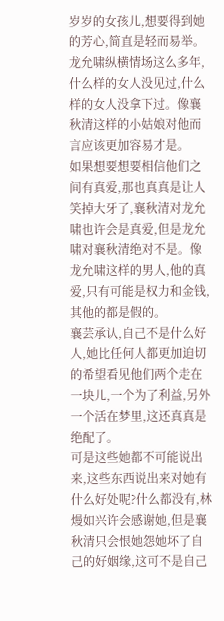岁岁的女孩儿,想要得到她的芳心,简直是轻而易举。
龙允啸纵横情场这么多年,什么样的女人没见过,什么样的女人没拿下过。像襄秋清这样的小姑娘对他而言应该更加容易才是。
如果想要想要相信他们之间有真爱,那也真真是让人笑掉大牙了,襄秋清对龙允啸也许会是真爱,但是龙允啸对襄秋清绝对不是。像龙允啸这样的男人,他的真爱,只有可能是权力和金钱,其他的都是假的。
襄芸承认,自己不是什么好人,她比任何人都更加迫切的希望看见他们两个走在一块儿,一个为了利益,另外一个活在梦里,这还真真是绝配了。
可是这些她都不可能说出来,这些东西说出来对她有什么好处呢?什么都没有,林熳如兴许会感谢她,但是襄秋清只会恨她怨她坏了自己的好姻缘,这可不是自己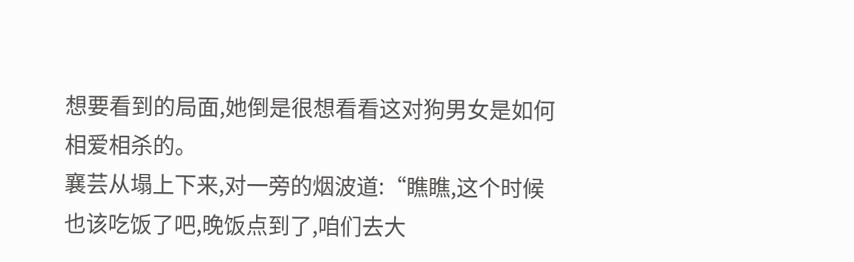想要看到的局面,她倒是很想看看这对狗男女是如何相爱相杀的。
襄芸从塌上下来,对一旁的烟波道:“瞧瞧,这个时候也该吃饭了吧,晚饭点到了,咱们去大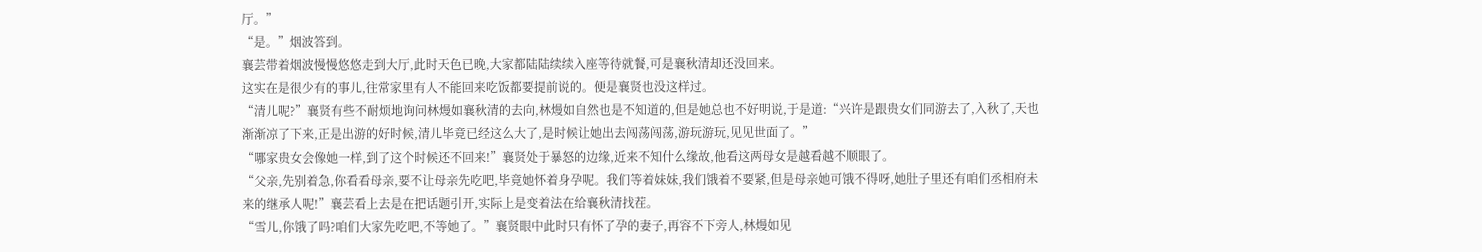厅。”
“是。”烟波答到。
襄芸带着烟波慢慢悠悠走到大厅,此时天色已晚,大家都陆陆续续入座等待就餐,可是襄秋清却还没回来。
这实在是很少有的事儿,往常家里有人不能回来吃饭都要提前说的。便是襄贤也没这样过。
“清儿呢?”襄贤有些不耐烦地询问林熳如襄秋清的去向,林熳如自然也是不知道的,但是她总也不好明说,于是道:“兴许是跟贵女们同游去了,入秋了,天也渐渐凉了下来,正是出游的好时候,清儿毕竟已经这么大了,是时候让她出去闯荡闯荡,游玩游玩,见见世面了。”
“哪家贵女会像她一样,到了这个时候还不回来!”襄贤处于暴怒的边缘,近来不知什么缘故,他看这两母女是越看越不顺眼了。
“父亲,先别着急,你看看母亲,要不让母亲先吃吧,毕竟她怀着身孕呢。我们等着妹妹,我们饿着不要紧,但是母亲她可饿不得呀,她肚子里还有咱们丞相府未来的继承人呢!”襄芸看上去是在把话题引开,实际上是变着法在给襄秋清找茬。
“雪儿,你饿了吗?咱们大家先吃吧,不等她了。”襄贤眼中此时只有怀了孕的妻子,再容不下旁人,林熳如见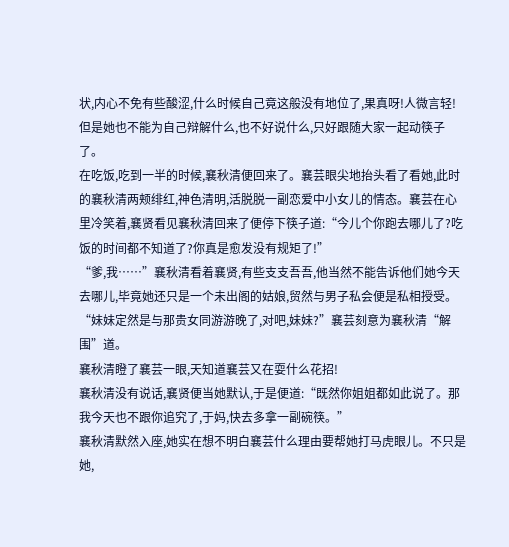状,内心不免有些酸涩,什么时候自己竟这般没有地位了,果真呀!人微言轻!但是她也不能为自己辩解什么,也不好说什么,只好跟随大家一起动筷子了。
在吃饭,吃到一半的时候,襄秋清便回来了。襄芸眼尖地抬头看了看她,此时的襄秋清两颊绯红,神色清明,活脱脱一副恋爱中小女儿的情态。襄芸在心里冷笑着,襄贤看见襄秋清回来了便停下筷子道:“今儿个你跑去哪儿了?吃饭的时间都不知道了?你真是愈发没有规矩了!”
“爹,我……”襄秋清看着襄贤,有些支支吾吾,他当然不能告诉他们她今天去哪儿,毕竟她还只是一个未出阁的姑娘,贸然与男子私会便是私相授受。
“妹妹定然是与那贵女同游游晚了,对吧,妹妹?”襄芸刻意为襄秋清“解围”道。
襄秋清瞪了襄芸一眼,天知道襄芸又在耍什么花招!
襄秋清没有说话,襄贤便当她默认,于是便道:“既然你姐姐都如此说了。那我今天也不跟你追究了,于妈,快去多拿一副碗筷。”
襄秋清默然入座,她实在想不明白襄芸什么理由要帮她打马虎眼儿。不只是她,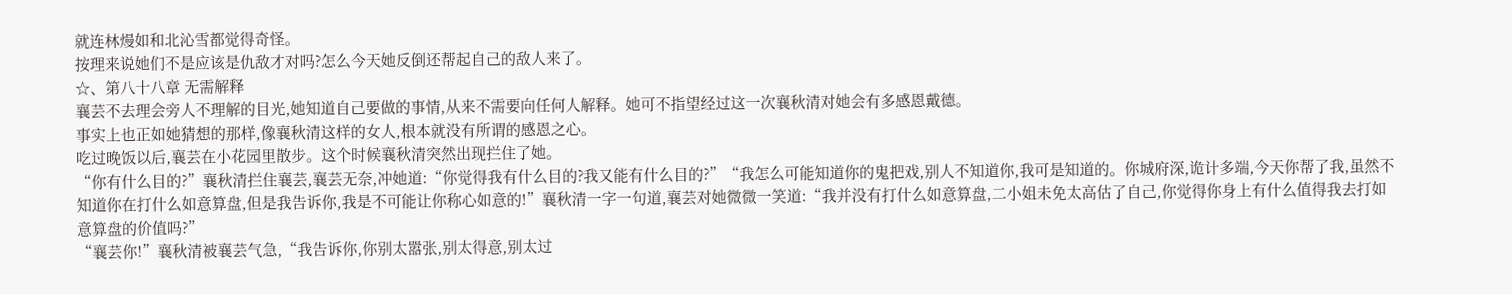就连林熳如和北沁雪都觉得奇怪。
按理来说她们不是应该是仇敌才对吗?怎么今天她反倒还帮起自己的敌人来了。
☆、第八十八章 无需解释
襄芸不去理会旁人不理解的目光,她知道自己要做的事情,从来不需要向任何人解释。她可不指望经过这一次襄秋清对她会有多感恩戴德。
事实上也正如她猜想的那样,像襄秋清这样的女人,根本就没有所谓的感恩之心。
吃过晚饭以后,襄芸在小花园里散步。这个时候襄秋清突然出现拦住了她。
“你有什么目的?”襄秋清拦住襄芸,襄芸无奈,冲她道:“你觉得我有什么目的?我又能有什么目的?”“我怎么可能知道你的鬼把戏,别人不知道你,我可是知道的。你城府深,诡计多端,今天你帮了我,虽然不知道你在打什么如意算盘,但是我告诉你,我是不可能让你称心如意的!”襄秋清一字一句道,襄芸对她微微一笑道:“我并没有打什么如意算盘,二小姐未免太高估了自己,你觉得你身上有什么值得我去打如意算盘的价值吗?”
“襄芸你!”襄秋清被襄芸气急,“我告诉你,你别太嚣张,别太得意,别太过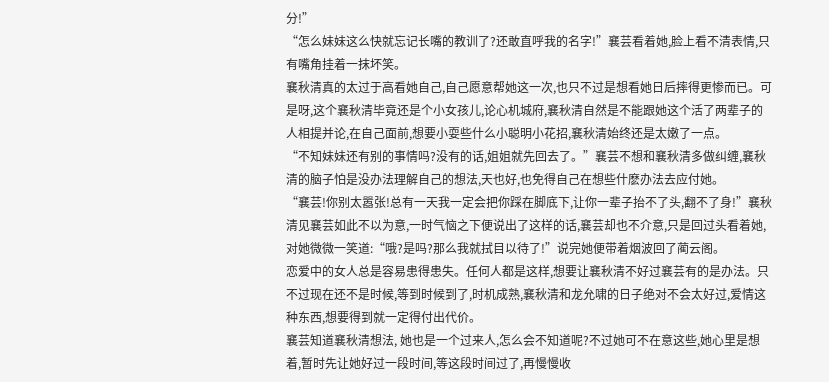分!”
“怎么妹妹这么快就忘记长嘴的教训了?还敢直呼我的名字!”襄芸看着她,脸上看不清表情,只有嘴角挂着一抹坏笑。
襄秋清真的太过于高看她自己,自己愿意帮她这一次,也只不过是想看她日后摔得更惨而已。可是呀,这个襄秋清毕竟还是个小女孩儿,论心机城府,襄秋清自然是不能跟她这个活了两辈子的人相提并论,在自己面前,想要小耍些什么小聪明小花招,襄秋清始终还是太嫩了一点。
“不知妹妹还有别的事情吗?没有的话,姐姐就先回去了。”襄芸不想和襄秋清多做纠缠,襄秋清的脑子怕是没办法理解自己的想法,天也好,也免得自己在想些什麽办法去应付她。
“襄芸!你别太嚣张!总有一天我一定会把你踩在脚底下,让你一辈子抬不了头,翻不了身!”襄秋清见襄芸如此不以为意,一时气恼之下便说出了这样的话,襄芸却也不介意,只是回过头看着她,对她微微一笑道:“哦?是吗?那么我就拭目以待了!”说完她便带着烟波回了蔺云阁。
恋爱中的女人总是容易患得患失。任何人都是这样,想要让襄秋清不好过襄芸有的是办法。只不过现在还不是时候,等到时候到了,时机成熟,襄秋清和龙允啸的日子绝对不会太好过,爱情这种东西,想要得到就一定得付出代价。
襄芸知道襄秋清想法, 她也是一个过来人,怎么会不知道呢?不过她可不在意这些,她心里是想着,暂时先让她好过一段时间,等这段时间过了,再慢慢收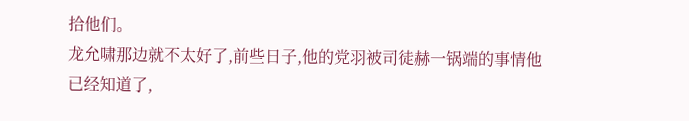拾他们。
龙允啸那边就不太好了,前些日子,他的党羽被司徒赫一锅端的事情他已经知道了,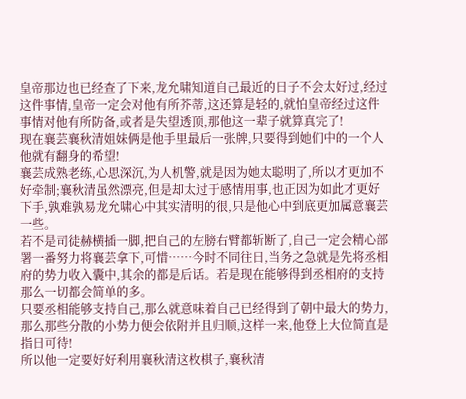皇帝那边也已经查了下来,龙允啸知道自己最近的日子不会太好过,经过这件事情,皇帝一定会对他有所芥蒂,这还算是轻的,就怕皇帝经过这件事情对他有所防备,或者是失望透顶,那他这一辈子就算真完了!
现在襄芸襄秋清姐妹俩是他手里最后一张牌,只要得到她们中的一个人他就有翻身的希望!
襄芸成熟老练,心思深沉,为人机警,就是因为她太聪明了,所以才更加不好牵制;襄秋清虽然漂亮,但是却太过于感情用事,也正因为如此才更好下手,孰难孰易龙允啸心中其实清明的很,只是他心中到底更加属意襄芸一些。
若不是司徒赫横插一脚,把自己的左膀右臂都斩断了,自己一定会精心部署一番努力将襄芸拿下,可惜……今时不同往日,当务之急就是先将丞相府的势力收入囊中,其余的都是后话。若是现在能够得到丞相府的支持那么一切都会简单的多。
只要丞相能够支持自己,那么就意味着自己已经得到了朝中最大的势力,那么那些分散的小势力便会依附并且归顺,这样一来,他登上大位简直是指日可待!
所以他一定要好好利用襄秋清这枚棋子,襄秋清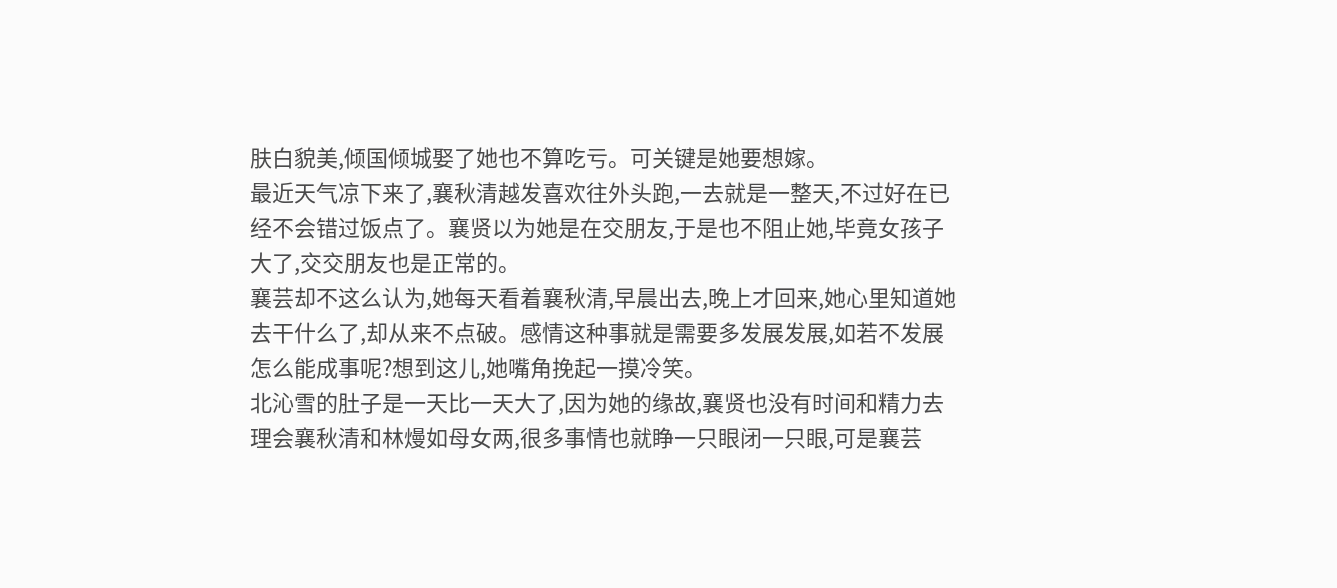肤白貌美,倾国倾城娶了她也不算吃亏。可关键是她要想嫁。
最近天气凉下来了,襄秋清越发喜欢往外头跑,一去就是一整天,不过好在已经不会错过饭点了。襄贤以为她是在交朋友,于是也不阻止她,毕竟女孩子大了,交交朋友也是正常的。
襄芸却不这么认为,她每天看着襄秋清,早晨出去,晚上才回来,她心里知道她去干什么了,却从来不点破。感情这种事就是需要多发展发展,如若不发展怎么能成事呢?想到这儿,她嘴角挽起一摸冷笑。
北沁雪的肚子是一天比一天大了,因为她的缘故,襄贤也没有时间和精力去理会襄秋清和林熳如母女两,很多事情也就睁一只眼闭一只眼,可是襄芸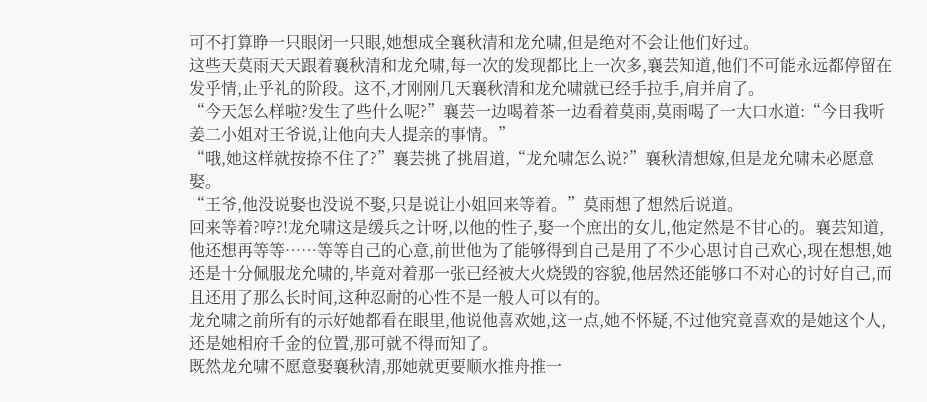可不打算睁一只眼闭一只眼,她想成全襄秋清和龙允啸,但是绝对不会让他们好过。
这些天莫雨天天跟着襄秋清和龙允啸,每一次的发现都比上一次多,襄芸知道,他们不可能永远都停留在发乎情,止乎礼的阶段。这不,才刚刚几天襄秋清和龙允啸就已经手拉手,肩并肩了。
“今天怎么样啦?发生了些什么呢?”襄芸一边喝着茶一边看着莫雨,莫雨喝了一大口水道:“今日我听姜二小姐对王爷说,让他向夫人提亲的事情。”
“哦,她这样就按捺不住了?”襄芸挑了挑眉道,“龙允啸怎么说?”襄秋清想嫁,但是龙允啸未必愿意娶。
“王爷,他没说娶也没说不娶,只是说让小姐回来等着。”莫雨想了想然后说道。
回来等着?哼?!龙允啸这是缓兵之计呀,以他的性子,娶一个庶出的女儿,他定然是不甘心的。襄芸知道,他还想再等等……等等自己的心意,前世他为了能够得到自己是用了不少心思讨自己欢心,现在想想,她还是十分佩服龙允啸的,毕竟对着那一张已经被大火烧毁的容貌,他居然还能够口不对心的讨好自己,而且还用了那么长时间,这种忍耐的心性不是一般人可以有的。
龙允啸之前所有的示好她都看在眼里,他说他喜欢她,这一点,她不怀疑,不过他究竟喜欢的是她这个人,还是她相府千金的位置,那可就不得而知了。
既然龙允啸不愿意娶襄秋清,那她就更要顺水推舟推一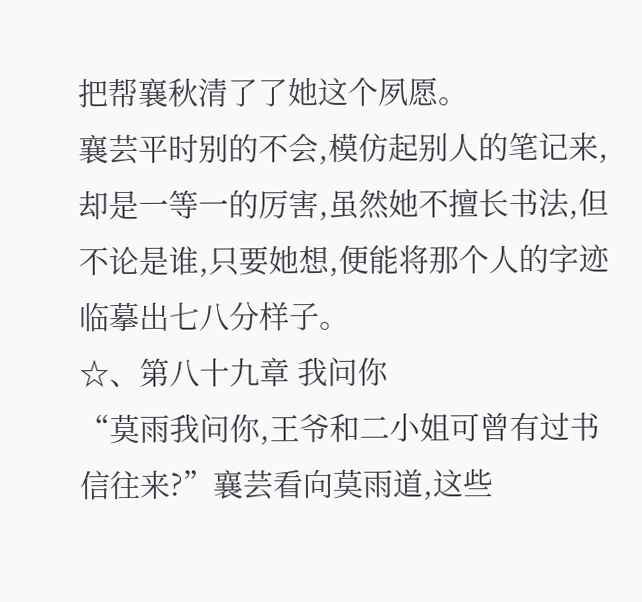把帮襄秋清了了她这个夙愿。
襄芸平时别的不会,模仿起别人的笔记来,却是一等一的厉害,虽然她不擅长书法,但不论是谁,只要她想,便能将那个人的字迹临摹出七八分样子。
☆、第八十九章 我问你
“莫雨我问你,王爷和二小姐可曾有过书信往来?”襄芸看向莫雨道,这些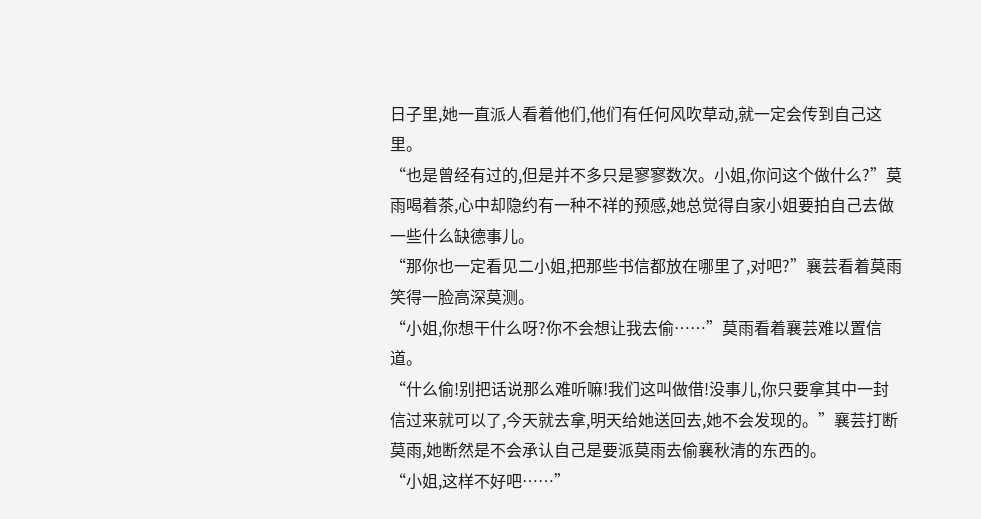日子里,她一直派人看着他们,他们有任何风吹草动,就一定会传到自己这里。
“也是曾经有过的,但是并不多只是寥寥数次。小姐,你问这个做什么?”莫雨喝着茶,心中却隐约有一种不祥的预感,她总觉得自家小姐要拍自己去做一些什么缺德事儿。
“那你也一定看见二小姐,把那些书信都放在哪里了,对吧?”襄芸看着莫雨笑得一脸高深莫测。
“小姐,你想干什么呀?你不会想让我去偷……”莫雨看着襄芸难以置信道。
“什么偷!别把话说那么难听嘛!我们这叫做借!没事儿,你只要拿其中一封信过来就可以了,今天就去拿,明天给她送回去,她不会发现的。”襄芸打断莫雨,她断然是不会承认自己是要派莫雨去偷襄秋清的东西的。
“小姐,这样不好吧……”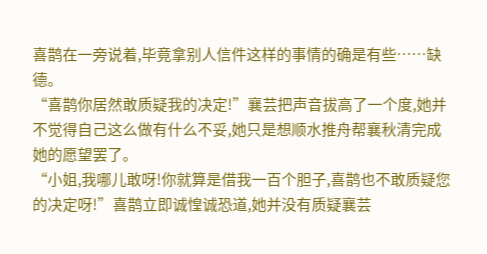喜鹊在一旁说着,毕竟拿别人信件这样的事情的确是有些……缺德。
“喜鹊你居然敢质疑我的决定!”襄芸把声音拔高了一个度,她并不觉得自己这么做有什么不妥,她只是想顺水推舟帮襄秋清完成她的愿望罢了。
“小姐,我哪儿敢呀!你就算是借我一百个胆子,喜鹊也不敢质疑您的决定呀!”喜鹊立即诚惶诚恐道,她并没有质疑襄芸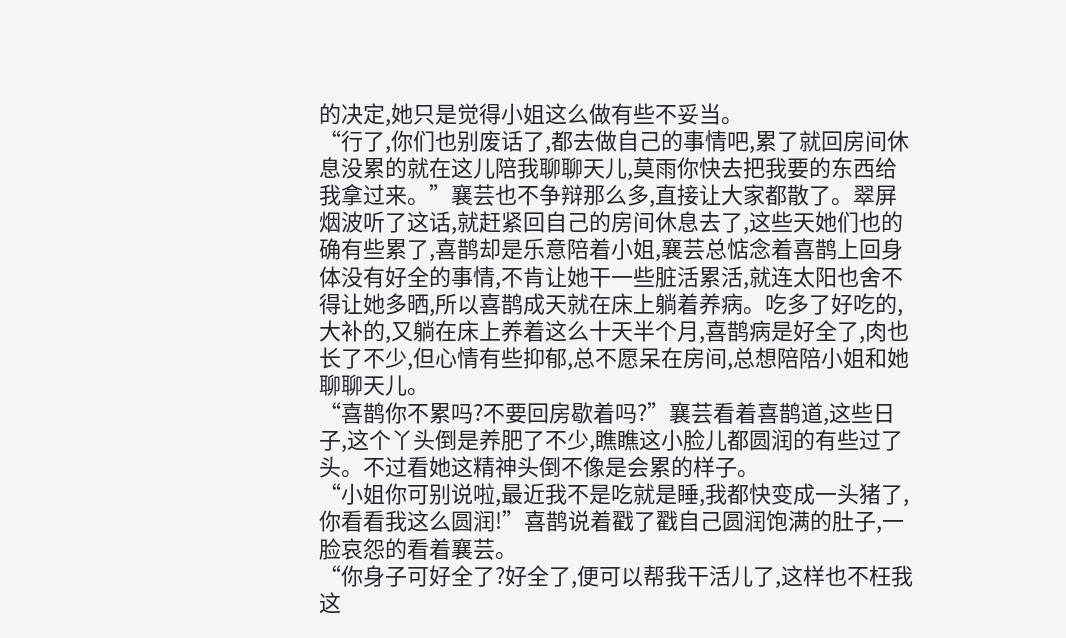的决定,她只是觉得小姐这么做有些不妥当。
“行了,你们也别废话了,都去做自己的事情吧,累了就回房间休息没累的就在这儿陪我聊聊天儿,莫雨你快去把我要的东西给我拿过来。”襄芸也不争辩那么多,直接让大家都散了。翠屏烟波听了这话,就赶紧回自己的房间休息去了,这些天她们也的确有些累了,喜鹊却是乐意陪着小姐,襄芸总惦念着喜鹊上回身体没有好全的事情,不肯让她干一些脏活累活,就连太阳也舍不得让她多晒,所以喜鹊成天就在床上躺着养病。吃多了好吃的,大补的,又躺在床上养着这么十天半个月,喜鹊病是好全了,肉也长了不少,但心情有些抑郁,总不愿呆在房间,总想陪陪小姐和她聊聊天儿。
“喜鹊你不累吗?不要回房歇着吗?”襄芸看着喜鹊道,这些日子,这个丫头倒是养肥了不少,瞧瞧这小脸儿都圆润的有些过了头。不过看她这精神头倒不像是会累的样子。
“小姐你可别说啦,最近我不是吃就是睡,我都快变成一头猪了,你看看我这么圆润!”喜鹊说着戳了戳自己圆润饱满的肚子,一脸哀怨的看着襄芸。
“你身子可好全了?好全了,便可以帮我干活儿了,这样也不枉我这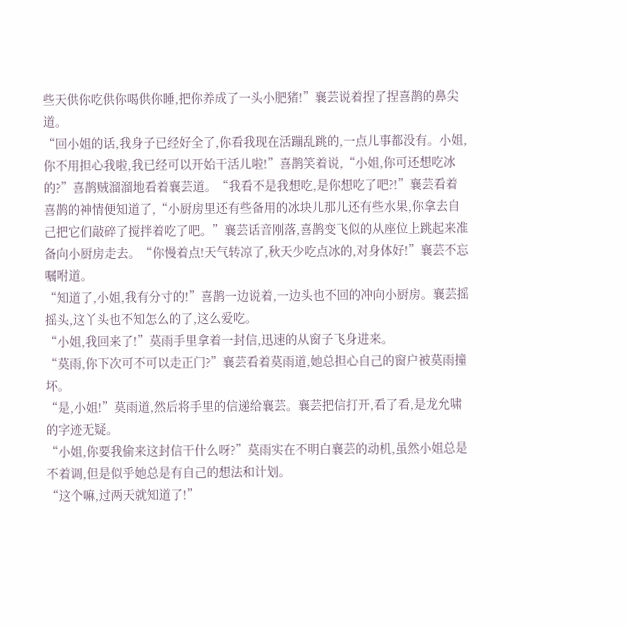些天供你吃供你喝供你睡,把你养成了一头小肥猪!”襄芸说着捏了捏喜鹊的鼻尖道。
“回小姐的话,我身子已经好全了,你看我现在活蹦乱跳的,一点儿事都没有。小姐,你不用担心我啦,我已经可以开始干活儿啦!”喜鹊笑着说,“小姐,你可还想吃冰的?”喜鹊贼溜溜地看着襄芸道。“我看不是我想吃,是你想吃了吧?!”襄芸看着喜鹊的神情便知道了,“小厨房里还有些备用的冰块儿那儿还有些水果,你拿去自己把它们敲碎了搅拌着吃了吧。”襄芸话音刚落,喜鹊变飞似的从座位上跳起来准备向小厨房走去。“你慢着点!天气转凉了,秋天少吃点冰的,对身体好!”襄芸不忘嘱咐道。
“知道了,小姐,我有分寸的!”喜鹊一边说着,一边头也不回的冲向小厨房。襄芸摇摇头,这丫头也不知怎么的了,这么爱吃。
“小姐,我回来了!”莫雨手里拿着一封信,迅速的从窗子飞身进来。
“莫雨,你下次可不可以走正门?”襄芸看着莫雨道,她总担心自己的窗户被莫雨撞坏。
“是,小姐!”莫雨道,然后将手里的信递给襄芸。襄芸把信打开,看了看,是龙允啸的字迹无疑。
“小姐,你要我偷来这封信干什么呀?”莫雨实在不明白襄芸的动机,虽然小姐总是不着调,但是似乎她总是有自己的想法和计划。
“这个嘛,过两天就知道了!”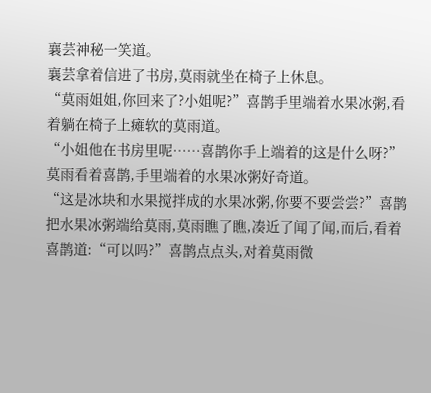襄芸神秘一笑道。
襄芸拿着信进了书房,莫雨就坐在椅子上休息。
“莫雨姐姐,你回来了?小姐呢?”喜鹊手里端着水果冰粥,看着躺在椅子上瘫软的莫雨道。
“小姐他在书房里呢……喜鹊你手上端着的这是什么呀?”莫雨看着喜鹊,手里端着的水果冰粥好奇道。
“这是冰块和水果搅拌成的水果冰粥,你要不要尝尝?”喜鹊把水果冰粥端给莫雨,莫雨瞧了瞧,凑近了闻了闻,而后,看着喜鹊道:“可以吗?”喜鹊点点头,对着莫雨微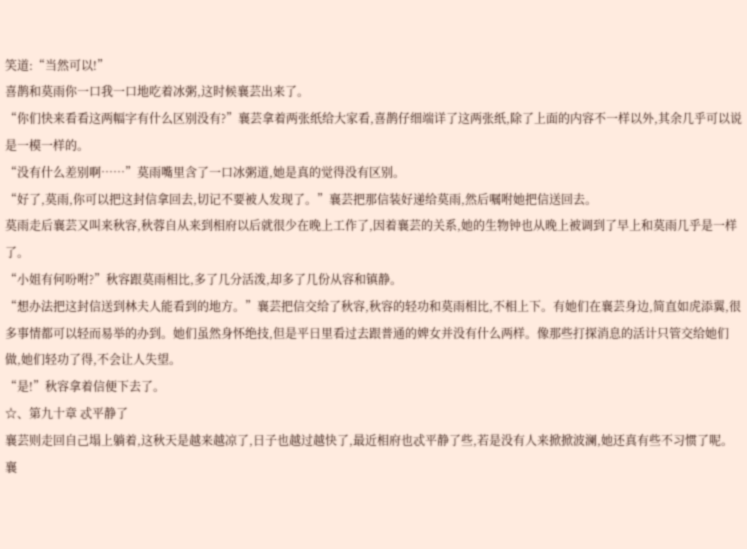笑道:“当然可以!”
喜鹊和莫雨你一口我一口地吃着冰粥,这时候襄芸出来了。
“你们快来看看这两幅字有什么区别没有?”襄芸拿着两张纸给大家看,喜鹊仔细端详了这两张纸,除了上面的内容不一样以外,其余几乎可以说是一模一样的。
“没有什么差别啊……”莫雨嘴里含了一口冰粥道,她是真的觉得没有区别。
“好了,莫雨,你可以把这封信拿回去,切记不要被人发现了。”襄芸把那信装好递给莫雨,然后嘱咐她把信送回去。
莫雨走后襄芸又叫来秋容,秋蓉自从来到相府以后就很少在晚上工作了,因着襄芸的关系,她的生物钟也从晚上被调到了早上和莫雨几乎是一样了。
“小姐有何吩咐?”秋容跟莫雨相比,多了几分活泼,却多了几份从容和镇静。
“想办法把这封信送到林夫人能看到的地方。”襄芸把信交给了秋容,秋容的轻功和莫雨相比,不相上下。有她们在襄芸身边,简直如虎添翼,很多事情都可以轻而易举的办到。她们虽然身怀绝技,但是平日里看过去跟普通的婢女并没有什么两样。像那些打探消息的活计只管交给她们做,她们轻功了得,不会让人失望。
“是!”秋容拿着信便下去了。
☆、第九十章 忒平静了
襄芸则走回自己塌上躺着,这秋天是越来越凉了,日子也越过越快了,最近相府也忒平静了些,若是没有人来掀掀波澜,她还真有些不习惯了呢。
襄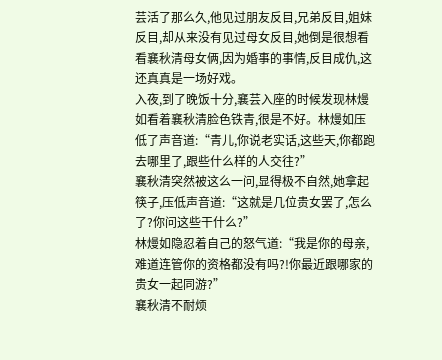芸活了那么久,他见过朋友反目,兄弟反目,姐妹反目,却从来没有见过母女反目,她倒是很想看看襄秋清母女俩,因为婚事的事情,反目成仇,这还真真是一场好戏。
入夜,到了晚饭十分,襄芸入座的时候发现林熳如看着襄秋清脸色铁青,很是不好。林熳如压低了声音道:“青儿,你说老实话,这些天,你都跑去哪里了,跟些什么样的人交往?”
襄秋清突然被这么一问,显得极不自然,她拿起筷子,压低声音道:“这就是几位贵女罢了,怎么了?你问这些干什么?”
林熳如隐忍着自己的怒气道:“我是你的母亲,难道连管你的资格都没有吗?!你最近跟哪家的贵女一起同游?”
襄秋清不耐烦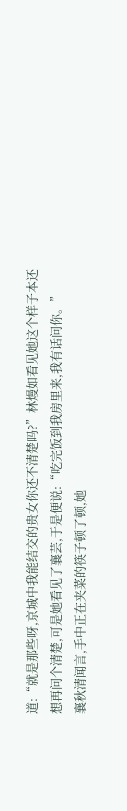道:“就是那些呀,京城中我能结交的贵女你还不清楚吗?”林熳如看见她这个样子本还想再问个清楚,可是她看见了襄芸,于是便说:“吃完饭到我房里来,我有话问你。”
襄秋清闻言,手中正在夹菜的筷子顿了顿,她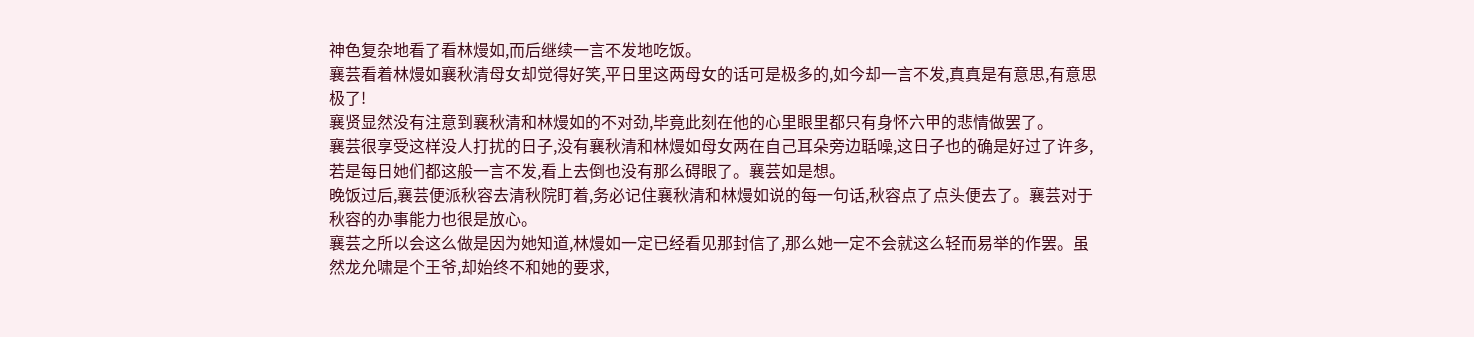神色复杂地看了看林熳如,而后继续一言不发地吃饭。
襄芸看着林熳如襄秋清母女却觉得好笑,平日里这两母女的话可是极多的,如今却一言不发,真真是有意思,有意思极了!
襄贤显然没有注意到襄秋清和林熳如的不对劲,毕竟此刻在他的心里眼里都只有身怀六甲的悲情做罢了。
襄芸很享受这样没人打扰的日子,没有襄秋清和林熳如母女两在自己耳朵旁边聒噪,这日子也的确是好过了许多,若是每日她们都这般一言不发,看上去倒也没有那么碍眼了。襄芸如是想。
晚饭过后,襄芸便派秋容去清秋院盯着,务必记住襄秋清和林熳如说的每一句话,秋容点了点头便去了。襄芸对于秋容的办事能力也很是放心。
襄芸之所以会这么做是因为她知道,林熳如一定已经看见那封信了,那么她一定不会就这么轻而易举的作罢。虽然龙允啸是个王爷,却始终不和她的要求,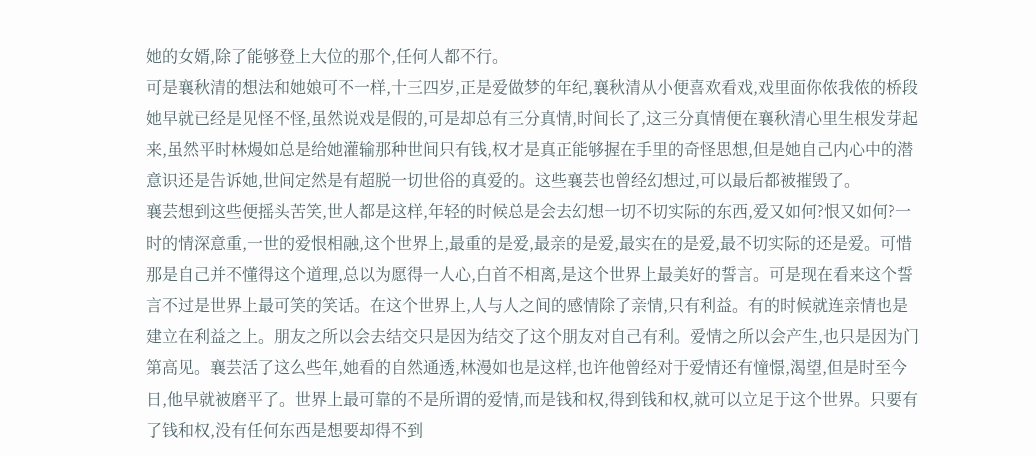她的女婿,除了能够登上大位的那个,任何人都不行。
可是襄秋清的想法和她娘可不一样,十三四岁,正是爱做梦的年纪,襄秋清从小便喜欢看戏,戏里面你侬我侬的桥段她早就已经是见怪不怪,虽然说戏是假的,可是却总有三分真情,时间长了,这三分真情便在襄秋清心里生根发芽起来,虽然平时林熳如总是给她灌输那种世间只有钱,权才是真正能够握在手里的奇怪思想,但是她自己内心中的潜意识还是告诉她,世间定然是有超脱一切世俗的真爱的。这些襄芸也曾经幻想过,可以最后都被摧毁了。
襄芸想到这些便摇头苦笑,世人都是这样,年轻的时候总是会去幻想一切不切实际的东西,爱又如何?恨又如何?一时的情深意重,一世的爱恨相融,这个世界上,最重的是爱,最亲的是爱,最实在的是爱,最不切实际的还是爱。可惜那是自己并不懂得这个道理,总以为愿得一人心,白首不相离,是这个世界上最美好的誓言。可是现在看来这个誓言不过是世界上最可笑的笑话。在这个世界上,人与人之间的感情除了亲情,只有利益。有的时候就连亲情也是建立在利益之上。朋友之所以会去结交只是因为结交了这个朋友对自己有利。爱情之所以会产生,也只是因为门第高见。襄芸活了这么些年,她看的自然通透,林漫如也是这样,也许他曾经对于爱情还有憧憬,渴望,但是时至今日,他早就被磨平了。世界上最可靠的不是所谓的爱情,而是钱和权,得到钱和权,就可以立足于这个世界。只要有了钱和权,没有任何东西是想要却得不到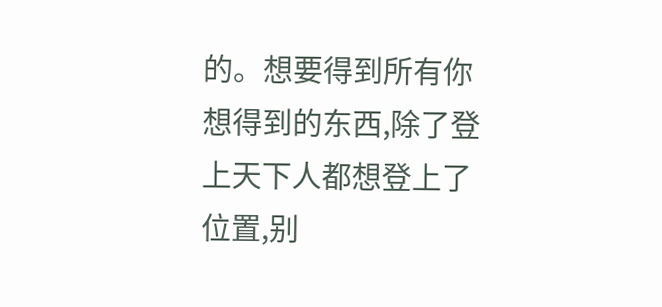的。想要得到所有你想得到的东西,除了登上天下人都想登上了位置,别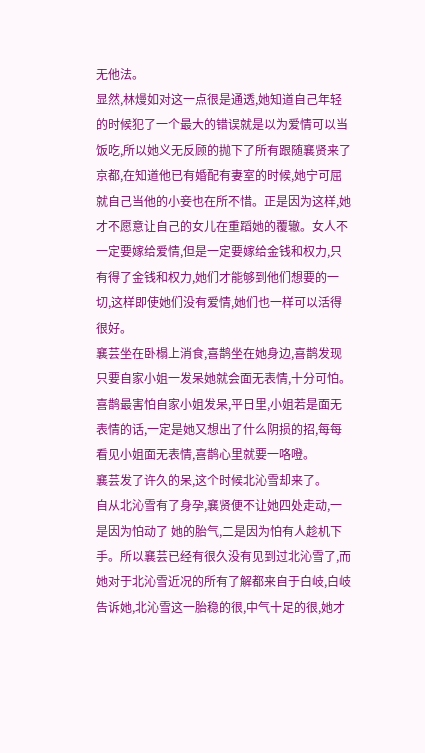无他法。
显然,林熳如对这一点很是通透,她知道自己年轻的时候犯了一个最大的错误就是以为爱情可以当饭吃,所以她义无反顾的抛下了所有跟随襄贤来了京都,在知道他已有婚配有妻室的时候,她宁可屈就自己当他的小妾也在所不惜。正是因为这样,她才不愿意让自己的女儿在重蹈她的覆辙。女人不一定要嫁给爱情,但是一定要嫁给金钱和权力,只有得了金钱和权力,她们才能够到他们想要的一切,这样即使她们没有爱情,她们也一样可以活得很好。
襄芸坐在卧榻上消食,喜鹊坐在她身边,喜鹊发现只要自家小姐一发呆她就会面无表情,十分可怕。喜鹊最害怕自家小姐发呆,平日里,小姐若是面无表情的话,一定是她又想出了什么阴损的招,每每看见小姐面无表情,喜鹊心里就要一咯噔。
襄芸发了许久的呆,这个时候北沁雪却来了。
自从北沁雪有了身孕,襄贤便不让她四处走动,一是因为怕动了 她的胎气,二是因为怕有人趁机下手。所以襄芸已经有很久没有见到过北沁雪了,而她对于北沁雪近况的所有了解都来自于白岐,白岐告诉她,北沁雪这一胎稳的很,中气十足的很,她才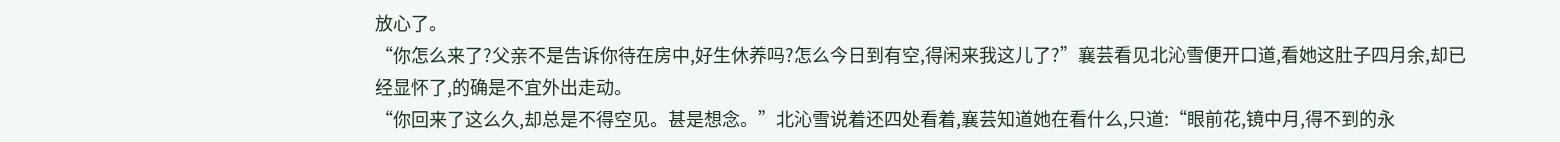放心了。
“你怎么来了?父亲不是告诉你待在房中,好生休养吗?怎么今日到有空,得闲来我这儿了?”襄芸看见北沁雪便开口道,看她这肚子四月余,却已经显怀了,的确是不宜外出走动。
“你回来了这么久,却总是不得空见。甚是想念。”北沁雪说着还四处看着,襄芸知道她在看什么,只道:“眼前花,镜中月,得不到的永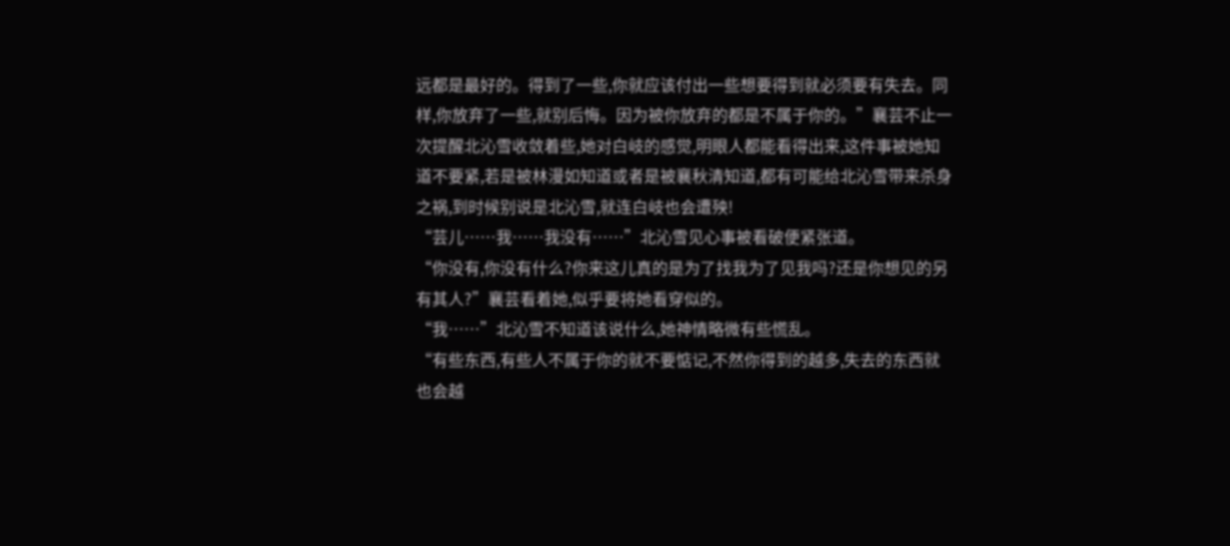远都是最好的。得到了一些,你就应该付出一些想要得到就必须要有失去。同样,你放弃了一些,就别后悔。因为被你放弃的都是不属于你的。”襄芸不止一次提醒北沁雪收敛着些,她对白岐的感觉,明眼人都能看得出来,这件事被她知道不要紧,若是被林漫如知道或者是被襄秋清知道,都有可能给北沁雪带来杀身之祸,到时候别说是北沁雪,就连白岐也会遭殃!
“芸儿……我……我没有……”北沁雪见心事被看破便紧张道。
“你没有,你没有什么?你来这儿真的是为了找我为了见我吗?还是你想见的另有其人?”襄芸看着她,似乎要将她看穿似的。
“我……”北沁雪不知道该说什么,她神情略微有些慌乱。
“有些东西,有些人不属于你的就不要惦记,不然你得到的越多,失去的东西就也会越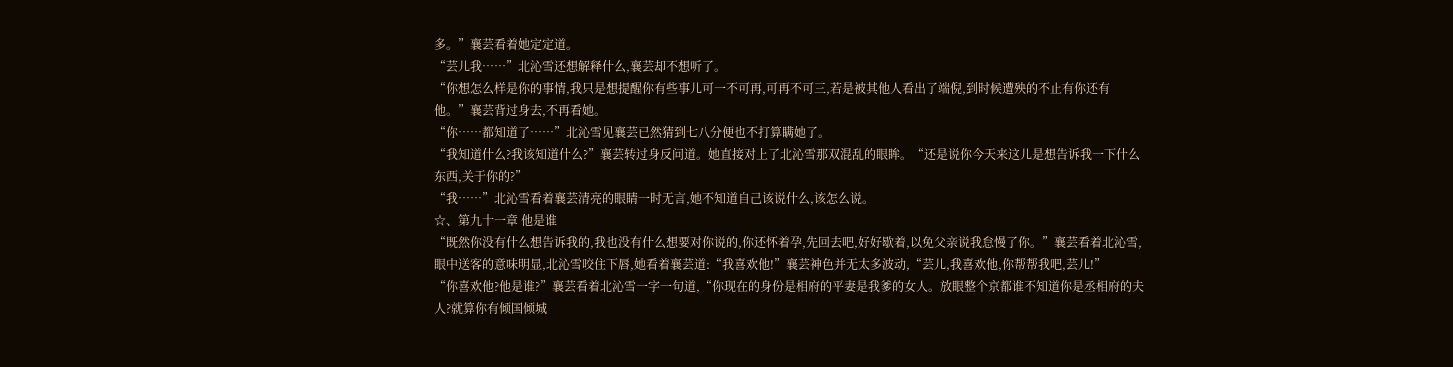多。”襄芸看着她定定道。
“芸儿我……”北沁雪还想解释什么,襄芸却不想听了。
“你想怎么样是你的事情,我只是想提醒你有些事儿可一不可再,可再不可三,若是被其他人看出了端倪,到时候遭殃的不止有你还有他。”襄芸背过身去,不再看她。
“你……都知道了……”北沁雪见襄芸已然猜到七八分便也不打算瞒她了。
“我知道什么?我该知道什么?”襄芸转过身反问道。她直接对上了北沁雪那双混乱的眼眸。“还是说你今天来这儿是想告诉我一下什么东西,关于你的?”
“我……”北沁雪看着襄芸清亮的眼睛一时无言,她不知道自己该说什么,该怎么说。
☆、第九十一章 他是谁
“既然你没有什么想告诉我的,我也没有什么想要对你说的,你还怀着孕,先回去吧,好好歇着,以免父亲说我怠慢了你。”襄芸看着北沁雪,眼中送客的意味明显,北沁雪咬住下唇,她看着襄芸道:“我喜欢他!”襄芸神色并无太多波动,“芸儿,我喜欢他,你帮帮我吧,芸儿!”
“你喜欢他?他是谁?”襄芸看着北沁雪一字一句道,“你现在的身份是相府的平妻是我爹的女人。放眼整个京都谁不知道你是丞相府的夫人?就算你有倾国倾城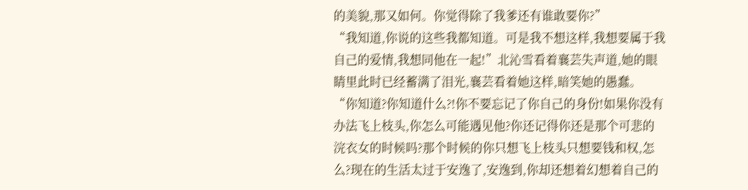的美貌,那又如何。你觉得除了我爹还有谁敢要你?”
“我知道,你说的这些我都知道。可是我不想这样,我想要属于我自己的爱情,我想同他在一起!”北沁雪看着襄芸失声道,她的眼睛里此时已经蓄满了泪光,襄芸看着她这样,暗笑她的愚蠢。
“你知道?你知道什么?!你不要忘记了你自己的身份!如果你没有办法飞上枝头,你怎么可能遇见他?你还记得你还是那个可悲的浣衣女的时候吗?那个时候的你只想飞上枝头只想要钱和权,怎么?现在的生活太过于安逸了,安逸到,你却还想着幻想着自己的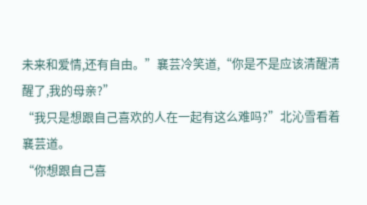未来和爱情,还有自由。”襄芸冷笑道,“你是不是应该清醒清醒了,我的母亲?”
“我只是想跟自己喜欢的人在一起有这么难吗?”北沁雪看着襄芸道。
“你想跟自己喜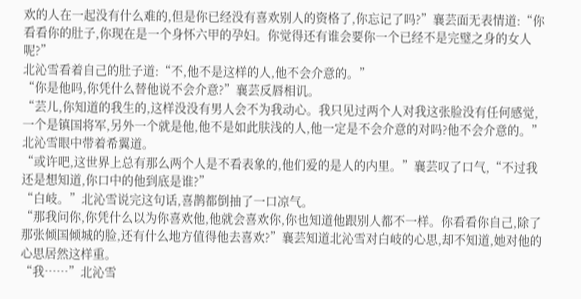欢的人在一起没有什么难的,但是你已经没有喜欢别人的资格了,你忘记了吗?”襄芸面无表情道:“你看看你的肚子,你现在是一个身怀六甲的孕妇。你觉得还有谁会要你一个已经不是完璧之身的女人呢?”
北沁雪看着自己的肚子道:“不,他不是这样的人,他不会介意的。”
“你是他吗,你凭什么替他说不会介意?”襄芸反唇相讥。
“芸儿,你知道的我生的,这样没没有男人会不为我动心。我只见过两个人对我这张脸没有任何感觉,一个是镇国将军,另外一个就是他,他不是如此肤浅的人,他一定是不会介意的对吗?他不会介意的。”北沁雪眼中带着希翼道。
“或许吧,这世界上总有那么两个人是不看表象的,他们爱的是人的内里。”襄芸叹了口气,“不过我还是想知道,你口中的他到底是谁?”
“白岐。”北沁雪说完这句话,喜鹊都倒抽了一口凉气。
“那我问你,你凭什么以为你喜欢他,他就会喜欢你,你也知道他跟别人都不一样。你看看你自己,除了那张倾国倾城的脸,还有什么地方值得他去喜欢?”襄芸知道北沁雪对白岐的心思,却不知道,她对他的心思居然这样重。
“我……”北沁雪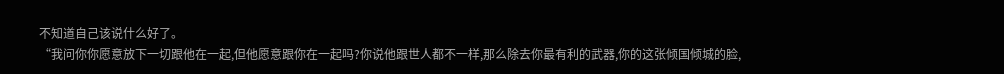不知道自己该说什么好了。
“我问你你愿意放下一切跟他在一起,但他愿意跟你在一起吗?你说他跟世人都不一样,那么除去你最有利的武器,你的这张倾国倾城的脸,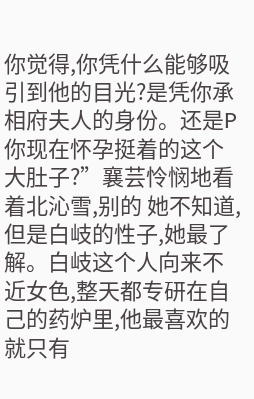你觉得,你凭什么能够吸引到他的目光?是凭你承相府夫人的身份。还是P你现在怀孕挺着的这个大肚子?”襄芸怜悯地看着北沁雪,别的 她不知道,但是白岐的性子,她最了解。白岐这个人向来不近女色,整天都专研在自己的药炉里,他最喜欢的就只有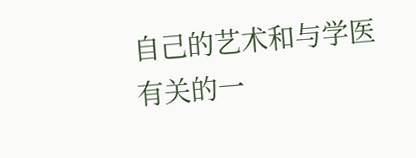自己的艺术和与学医有关的一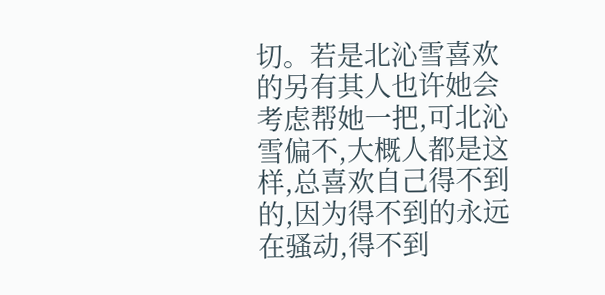切。若是北沁雪喜欢的另有其人也许她会考虑帮她一把,可北沁雪偏不,大概人都是这样,总喜欢自己得不到的,因为得不到的永远在骚动,得不到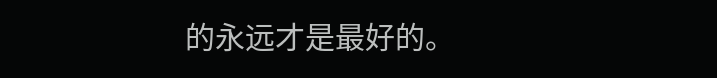的永远才是最好的。